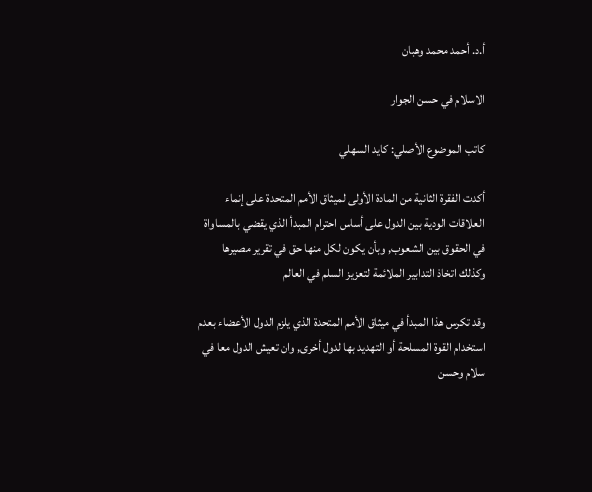أ.د. أحمد محمد وهبان

الاسلام في حسن الجوار

كاتب الموضوع الأصلي: كايد السهلي

أكدت الفقرة الثانية من المادة الأولى لميثاق الأمم المتحدة على إنماء العلاقات الودية بين الدول على أساس احترام المبدأ الذي يقضي بالمساواة في الحقوق بين الشعوب, وبأن يكون لكل منها حق في تقرير مصيرها وكذلك اتخاذ التدابير الملائمة لتعزيز السلم في العالم

وقد تكرس هذا المبدأ في ميثاق الأمم المتحدة الذي يلزم الدول الأعضاء بعدم استخدام القوة المسلحة أو التهديد بها لدول أخرى, وان تعيش الدول معا في سلام وحسن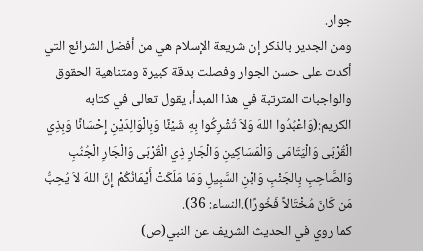جوار.
ومن الجدير بالذكر إن شريعة الإسلام هي من أفضل الشرائع التي أكدت على حسن الجوار وفصلت بدقة كبيرة ومتناهية الحقوق والواجبات المترتبة في هذا المبدأ، يقول تعالى في كتابه الكريم:(وَاعْبُدُوا اللهَ وَلاَ تُشْرِكُوا بِهِ شَيْئًا وَبِالْوَالِدَيْنِ إِحْسَانًا وَبِذِي الْقُرْبَى وَالْيَتَامَى وَالْمَسَاكِينِ وَالْجَارِ ذِي الْقُرْبَى وَالْجَارِ الْجُنُبِ وَالصَّاحِبِ بِالجَنْبِ وَابْنِ السَّبِيلِ وَمَا مَلَكَتْ أَيْمَانُكُمْ إِنَّ اللهَ لاَ يُحِبُّ مَن كَانَ مُخْتَالاً فَخُورًا).النساء: 36).
كما روي في الحديث الشريف عن النبي(ص)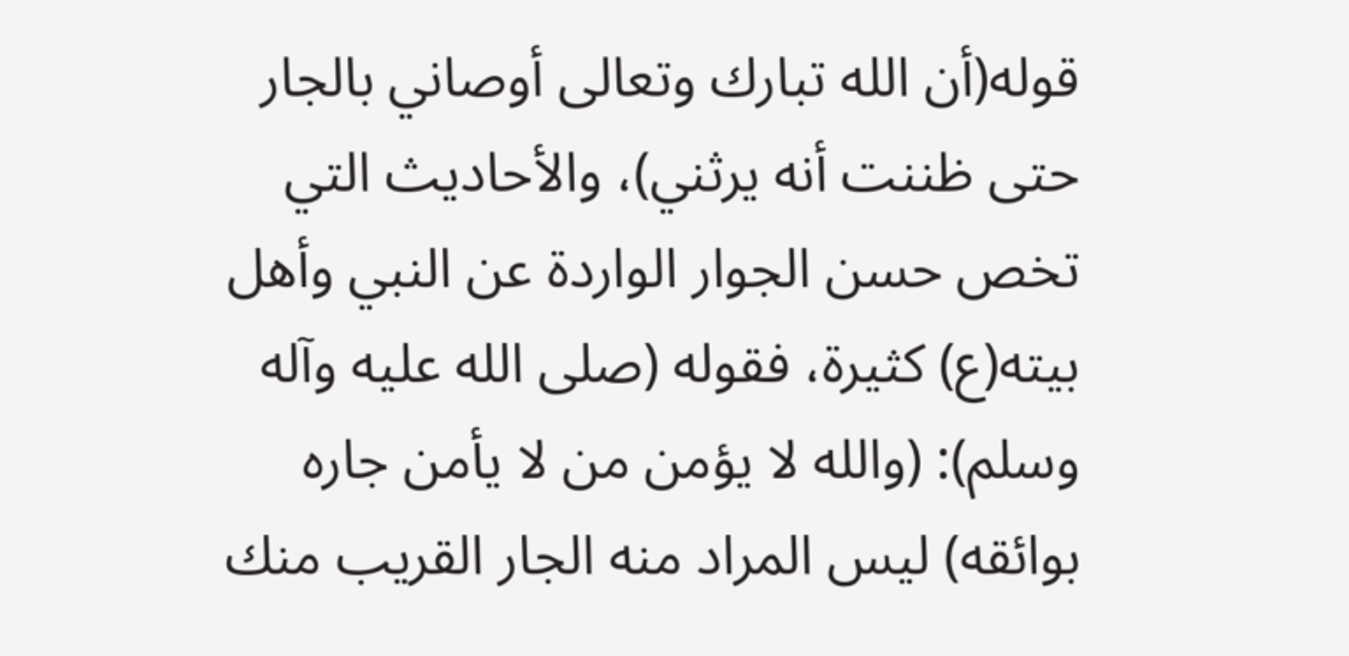قوله(أن الله تبارك وتعالى أوصاني بالجار حتى ظننت أنه يرثني)، والأحاديث التي تخص حسن الجوار الواردة عن النبي وأهل بيته(ع) كثيرة، فقوله (صلى الله عليه وآله وسلم): (والله لا يؤمن من لا يأمن جاره بوائقه) ليس المراد منه الجار القريب منك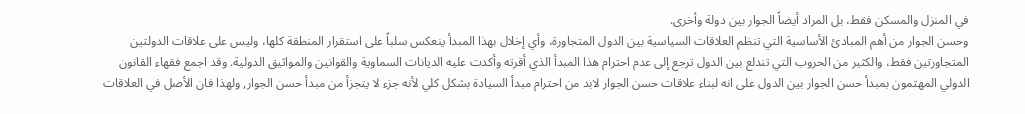في المنزل والمسكن فقط، بل المراد أيضاً الجوار بين دولة وأخرى.
وحسن الجوار من أهم المبادئ الأساسية التي تنظم العلاقات السياسية بين الدول المتجاورة، وأي إخلال بهذا المبدأ ينعكس سلباً على استقرار المنطقة كلها، وليس على علاقات الدولتين المتجاورتين فقط، والكثير من الحروب التي تندلع بين الدول ترجع إلى عدم احترام هذا المبدأ الذي أقرته وأكدت عليه الديانات السماوية والقوانين والمواثيق الدولية. وقد اجمع فقهاء القانون الدولي المهتمون بمبدأ حسن الجوار بين الدول على انه لبناء علاقات حسن الجوار لابد من احترام مبدأ السيادة بشكل كلي لأنه جزء لا يتجزأ من مبدأ حسن الجوار, ولهذا فان الأصل في العلاقات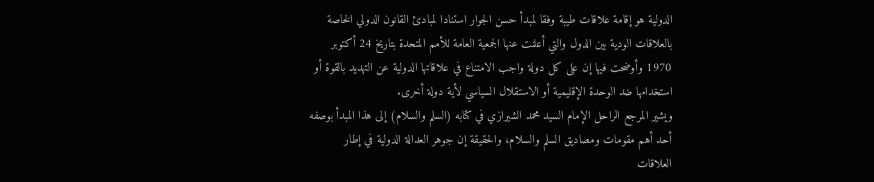الدولية هو إقامة علاقات طيبة وفقا لمبدأ حسن الجوار استنادا لمبادئ القانون الدولي الخاصة بالعلاقات الودية بين الدول والتي أعلنت عنها الجمعية العامة للأمم المتحدة بتاريخ 24 أكتوبر 1970 وأوضحت فيها إن على كل دولة واجب الامتناع في علاقاتها الدولية عن التهديد بالقوة أو استخدامها ضد الوحدة الإقليمية أو الاستقلال السياسي لأية دولة أخرى.
ويشير المرجع الراحل الإمام السيد محمد الشيرازي في كتابه (السلم والسلام) إلى هذا المبدأ بوصفه أحد أهم مقومات ومصاديق السلم والسلام، والحقيقة إن جوهر العدالة الدولية في إطار العلاقات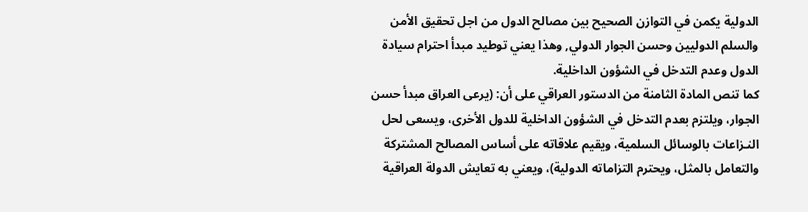الدولية يكمن في التوازن الصحيح بين مصالح الدول من اجل تحقيق الأمن والسلم الدوليين وحسن الجوار الدولي, وهذا يعني توطيد مبدأ احترام سيادة الدول وعدم التدخل في الشؤون الداخلية.
كما تنص المادة الثامنة من الدستور العراقي على أن: (يرعى العراق مبدأ حسن الجوار، ويلتزم بعدم التدخل في الشؤون الداخلية للدول الأخرى، ويسعى لحل النـزاعات بالوسائل السلمية، ويقيم علاقاته على أساس المصالح المشتركة والتعامل بالمثل، ويحترم التزاماته الدولية)، ويعني به تعايش الدولة العراقية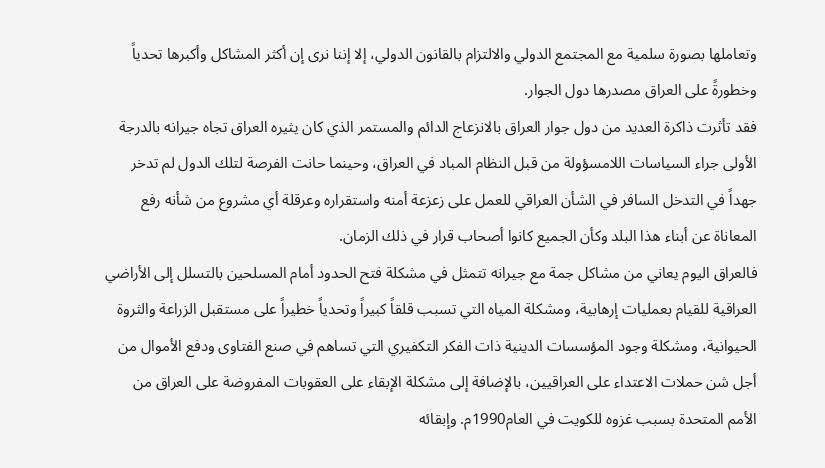وتعاملها بصورة سلمية مع المجتمع الدولي والالتزام بالقانون الدولي، إلا إننا نرى إن أكثر المشاكل وأكبرها تحدياً وخطورةً على العراق مصدرها دول الجوار.
فقد تأثرت ذاكرة العديد من دول جوار العراق بالانزعاج الدائم والمستمر الذي كان يثيره العراق تجاه جيرانه بالدرجة الأولى جراء السياسات اللامسؤولة من قبل النظام المباد في العراق، وحينما حانت الفرصة لتلك الدول لم تدخر جهداً في التدخل السافر في الشأن العراقي للعمل على زعزعة أمنه واستقراره وعرقلة أي مشروع من شأنه رفع المعاناة عن أبناء هذا البلد وكأن الجميع كانوا أصحاب قرار في ذلك الزمان.
فالعراق اليوم يعاني من مشاكل جمة مع جيرانه تتمثل في مشكلة فتح الحدود أمام المسلحين بالتسلل إلى الأراضي العراقية للقيام بعمليات إرهابية، ومشكلة المياه التي تسبب قلقاً كبيراً وتحدياً خطيراً على مستقبل الزراعة والثروة الحيوانية، ومشكلة وجود المؤسسات الدينية ذات الفكر التكفيري التي تساهم في صنع الفتاوى ودفع الأموال من أجل شن حملات الاعتداء على العراقيين، بالإضافة إلى مشكلة الإبقاء على العقوبات المفروضة على العراق من الأمم المتحدة بسبب غزوه للكويت في العام1990م. وإبقائه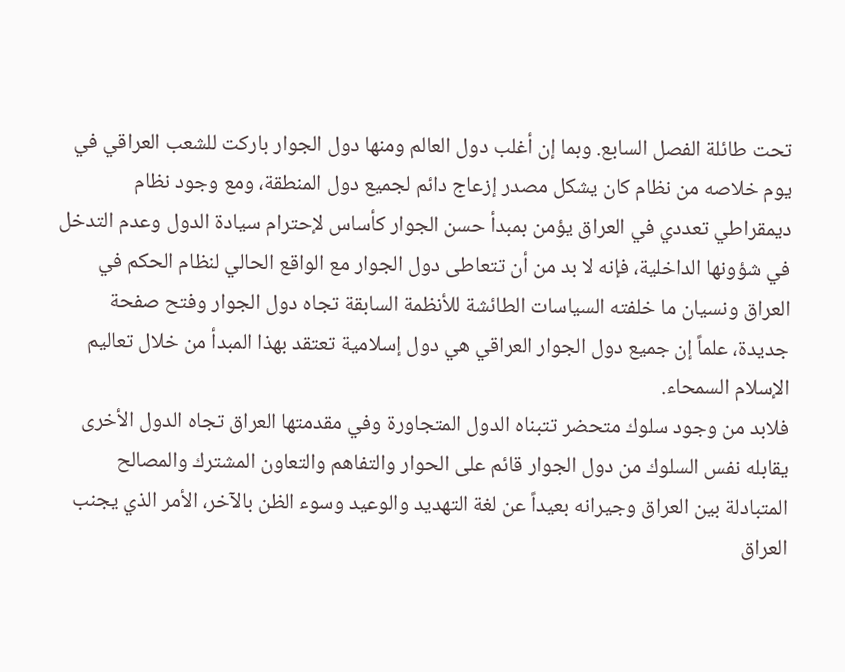تحت طائلة الفصل السابع. وبما إن أغلب دول العالم ومنها دول الجوار باركت للشعب العراقي في يوم خلاصه من نظام كان يشكل مصدر إزعاج دائم لجميع دول المنطقة، ومع وجود نظام ديمقراطي تعددي في العراق يؤمن بمبدأ حسن الجوار كأساس لإحترام سيادة الدول وعدم التدخل في شؤونها الداخلية، فإنه لا بد من أن تتعاطى دول الجوار مع الواقع الحالي لنظام الحكم في العراق ونسيان ما خلفته السياسات الطائشة للأنظمة السابقة تجاه دول الجوار وفتح صفحة جديدة، علماً إن جميع دول الجوار العراقي هي دول إسلامية تعتقد بهذا المبدأ من خلال تعاليم الإسلام السمحاء.
فلابد من وجود سلوك متحضر تتبناه الدول المتجاورة وفي مقدمتها العراق تجاه الدول الأخرى يقابله نفس السلوك من دول الجوار قائم على الحوار والتفاهم والتعاون المشترك والمصالح المتبادلة بين العراق وجيرانه بعيداً عن لغة التهديد والوعيد وسوء الظن بالآخر، الأمر الذي يجنب العراق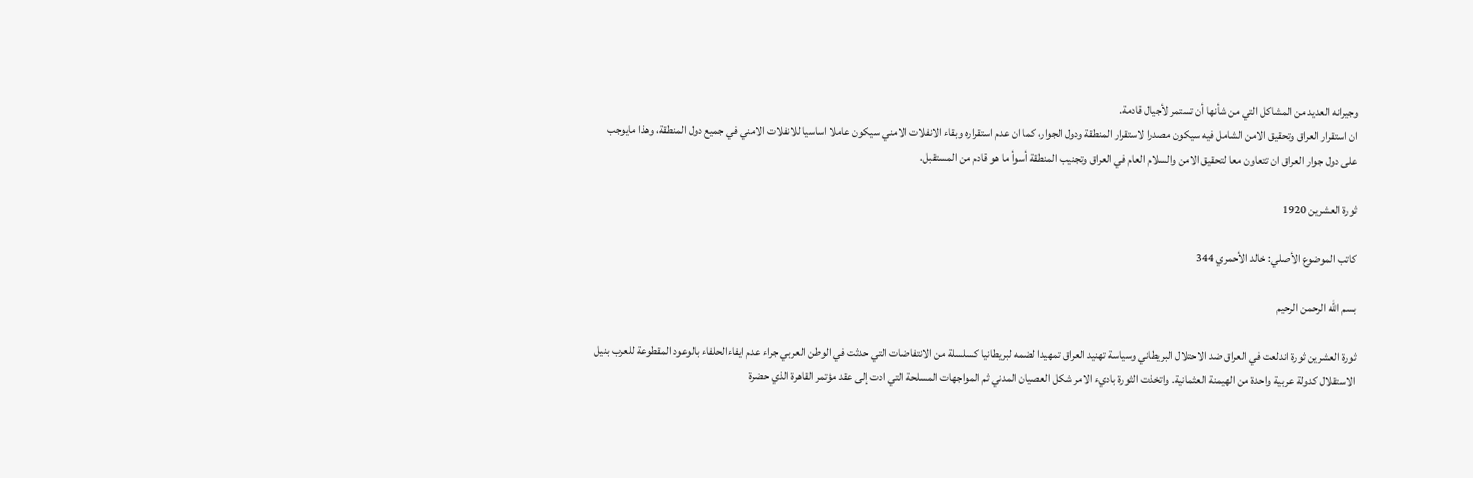وجيرانه العديد من المشاكل التي من شأنها أن تستمر لأجيال قادمة.
ان استقرار العراق وتحقيق الامن الشامل فيه سيكون مصدرا لاستقرار المنطقة ودول الجوار، كما ان عدم استقراره وبقاء الانفلات الامني سيكون عاملا اساسيا للانفلات الامني في جميع دول المنطقة، وهذا مايوجب على دول جوار العراق ان تتعاون معا لتحقيق الامن والسلام العام في العراق وتجنيب المنطقة أسوأ ما هو قادم من المستقبل.

ثورة العشرين 1920

كاتب الموضوع الأصلي: خالد الأحمري 344

بسم الله الرحمن الرحيم

ثورة العشرين ثورة اندلعت في العراق ضد الاحتلال البريطاني وسياسة تهنيد العراق تمهيدا لضمه لبريطانيا كسلسلة من الانتفاضات التي حدثت في الوطن العربي جراء عدم ايفاءالحلفاء بالوعود المقطوعة للعرب بنيل الاستقلال كدولة عربية واحدة من الهيمنة العثمانية. واتخذت الثورة باديء الامر شكل العصيان المدني ثم المواجهات المسلحة التي ادت إلى عقد مؤتمر القاهرة الذي حضرة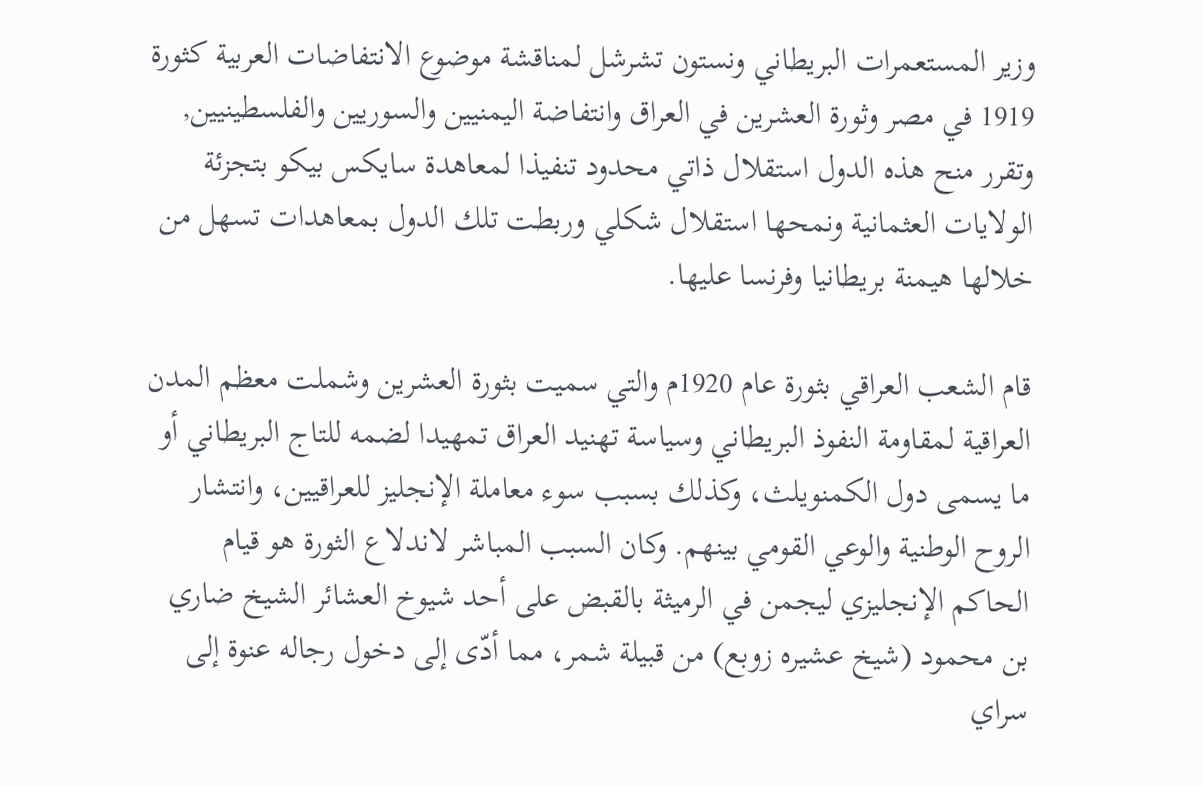وزير المستعمرات البريطاني ونستون تشرشل لمناقشة موضوع الانتفاضات العربية كثورة 1919 في مصر وثورة العشرين في العراق وانتفاضة اليمنيين والسوريين والفلسطينيين, وتقرر منح هذه الدول استقلال ذاتي محدود تنفيذا لمعاهدة سايكس بيكو بتجزئة الولايات العثمانية ونمحها استقلال شكلي وربطت تلك الدول بمعاهدات تسهل من خلالها هيمنة بريطانيا وفرنسا عليها.

قام الشعب العراقي بثورة عام 1920م والتي سميت بثورة العشرين وشملت معظم المدن العراقية لمقاومة النفوذ البريطاني وسياسة تهنيد العراق تمهيدا لضمه للتاج البريطاني أو ما يسمى دول الكمنويلث، وكذلك بسبب سوء معاملة الإنجليز للعراقيين، وانتشار الروح الوطنية والوعي القومي بينهم. وكان السبب المباشر لاندلاع الثورة هو قيام الحاكم الإنجليزي ليجمن في الرميثة بالقبض على أحد شيوخ العشائر الشيخ ضاري بن محمود (شيخ عشيره زوبع) من قبيلة شمر، مما أدّى إلى دخول رجاله عنوة إلى سراي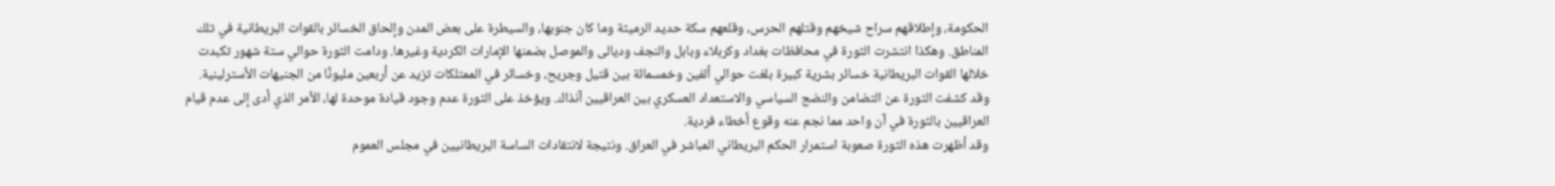الحكومة، وإطلاقهم سراح شيخهم وقتلهم الحرس، وقلعهم سكة حديد الرميثة وما كان جنوبها، والسيطرة على بعض المدن وإلحاق الخسائر بالقوات البريطانية في تلك المناطق. وهكذا انتشرت الثورة في محافظات بغداد وكربلاء وبابل والنجف وديالى والموصل بضمنها الإمارات الكردية وغيرها. ودامت الثورة حوالي ستة شهور تكبدت خلالها القوات البريطانية خسائر بشرية كبيرة بلغت حوالي ألفين وخمسمائة بين قتيل وجريح، وخسائر في الممتلكات تزيد عن أربعين مليونًا من الجنيهات الأسترلينية. وقد كشفت الثورة عن التضامن والنضج السياسي والاستعداد العسكري بين العراقيين آنذاك. ويؤخذ على الثورة عدم وجود قيادة موحدة لها، الأمر الذي أدى إلى عدم قيام العراقيين بالثورة في آن واحد مما نجم عنه وقوع أخطاء فردية.
وقد أظهرت هذه الثورة صعوبة استمرار الحكم البريطاني المباشر في العراق. ونتيجة لانتقادات الساسة البريطانيين في مجلس العموم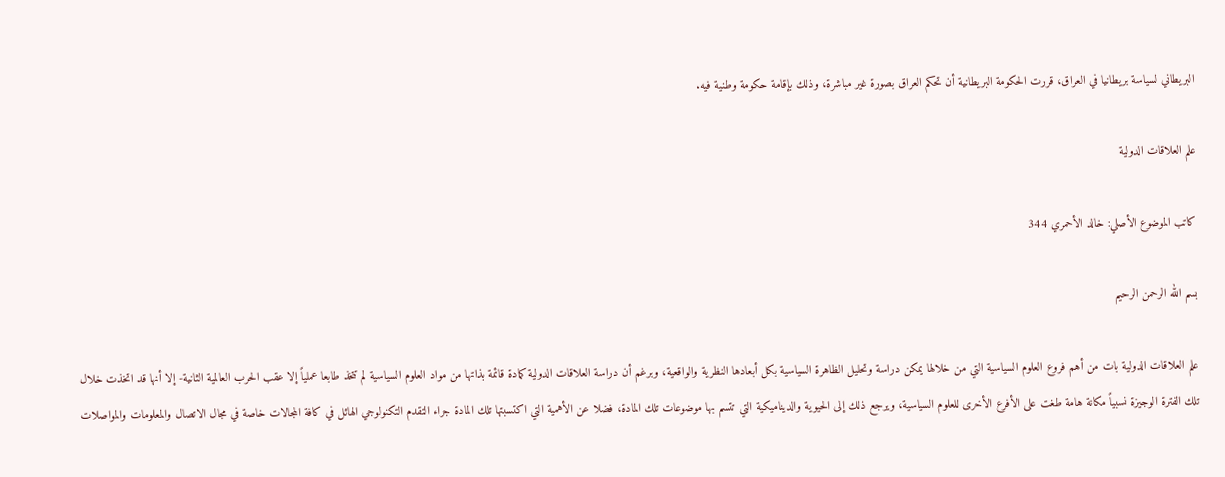البريطاني لسياسة بريطانيا في العراق، قررت الحكومة البريطانية أن تحكم العراق بصورة غير مباشرة، وذلك بإقامة حكومة وطنية فيه.

علم العلاقات الدولية

كاتب الموضوع الأصلي: خالد الأحمري 344

بسم الله الرحمن الرحيم

علم العلاقات الدولية بات من أهم فروع العلوم السياسية التي من خلالها يمكن دراسة وتحليل الظاهرة السياسية بكل أبعادها النظرية والواقعية، وبرغم أن دراسة العلاقات الدولية كمادة قائمة بذاتها من مواد العلوم السياسية لم تتخذ طابعا عملياً إلا عقب الحرب العالمية الثانية- إلا أنها قد اتخذت خلال تلك الفترة الوجيزة نسبياً مكانة هامة طغت على الأفرع الأخرى للعلوم السياسية، ويرجع ذلك إلى الحيوية والديناميكية التي تتسم بها موضوعات تلك المادة، فضلا عن الأهمية التي اكتسبتها تلك المادة جراء التقدم التكنولوجي الهائل في كافة المجالات خاصة في مجال الاتصال والمعلومات والمواصلات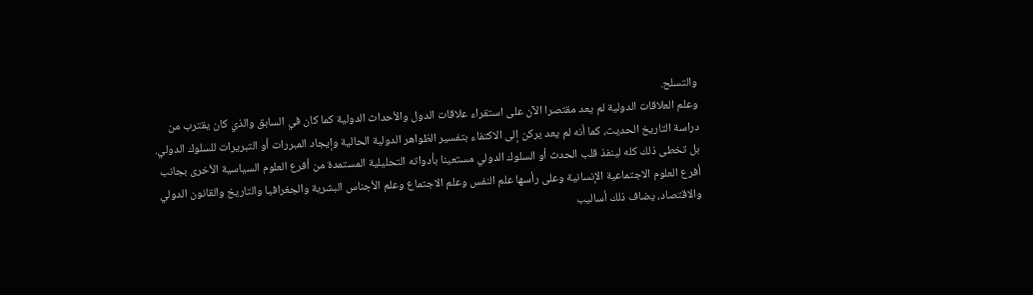والتسلح.
وعلم العلاقات الدولية لم يعد مقتصرا الآن على استقراء علاقات الدول والأحداث الدولية كما كان في السابق والذي كان يقترب من دراسة التاريخ الحديث، كما أنه لم يعد يركن إلى الاكتفاء بتفسير الظواهر الدولية الحالية وإيجاد المبررات أو التبريرات للسلوك الدولي.
بل تخطى ذلك كله لينفذ قلب الحدث أو السلوك الدولي مستعينا بأدواته التحليلية المستمدة من أفرع العلوم السياسية الأخرى بجانب أفرع العلوم الاجتماعية الإنسانية وعلى رأسها علم النفس وعلم الاجتماع وعلم الأجناس البشرية والجغرافيا والتاريخ والقانون الدولي والاقتصاد، يضاف ذلك أساليب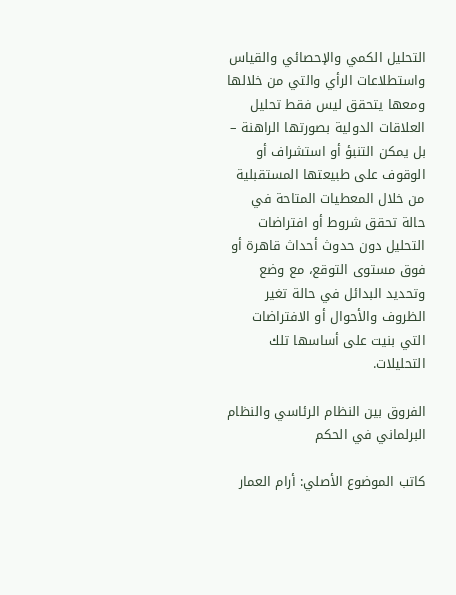التحليل الكمي والإحصائي والقياس واستطلاعات الرأي والتي من خلالها ومعها يتحقق ليس فقط تحليل العلاقات الدولية بصورتها الراهنة – بل يمكن التنبؤ أو استشراف أو الوقوف على طبيعتها المستقبلية من خلال المعطيات المتاحة في حالة تحقق شروط أو افتراضات التحليل دون حدوث أحداث قاهرة أو فوق مستوى التوقع، مع وضع وتحديد البدائل في حالة تغير الظروف والأحوال أو الافتراضات التي بنيت على أساسها تلك التحليلات.

الفروق بين النظام الرئاسي والنظام البرلماني في الحكم

كاتب الموضوع الأصلي: أرام العمار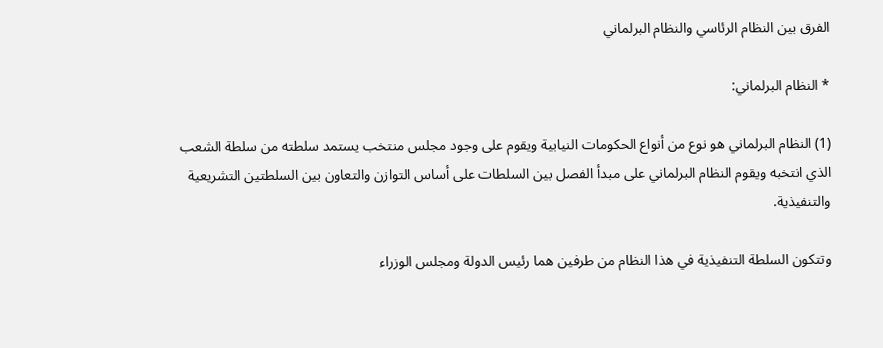الفرق بين النظام الرئاسي والنظام البرلماني

* النظام البرلماني:

(1) النظام البرلماني هو نوع من أنواع الحكومات النيابية ويقوم على وجود مجلس منتخب يستمد سلطته من سلطة الشعب الذي انتخبه ويقوم النظام البرلماني على مبدأ الفصل بين السلطات على أساس التوازن والتعاون بين السلطتين التشريعية والتنفيذية.

وتتكون السلطة التنفيذية في هذا النظام من طرفين هما رئيس الدولة ومجلس الوزراء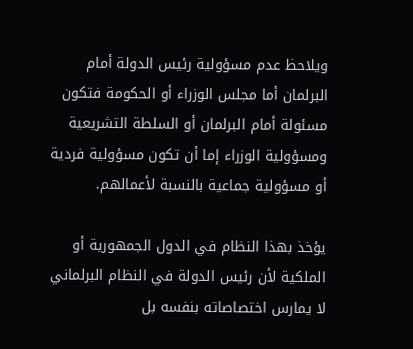ويلاحظ عدم مسؤولية رئيس الدولة أمام البرلمان أما مجلس الوزراء أو الحكومة فتكون مسئولة أمام البرلمان أو السلطة التشريعية ومسؤولية الوزراء إما أن تكون مسؤولية فردية أو مسؤولية جماعية بالنسبة لأعمالهم.

يؤخذ بهذا النظام في الدول الجمهورية أو الملكية لأن رئيس الدولة في النظام البرلماني لا يمارس اختصاصاته بنفسه بل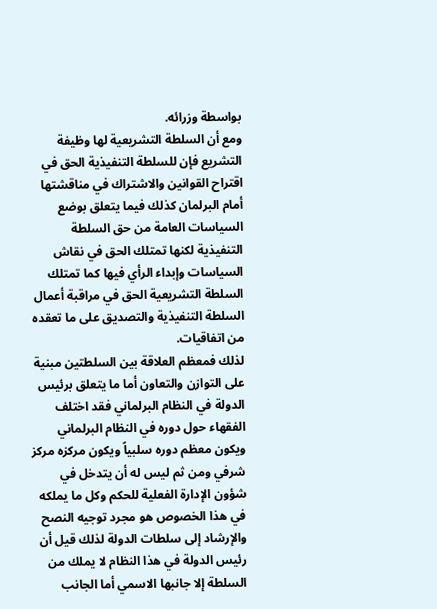بواسطة وزرائه.
ومع أن السلطة التشريعية لها وظيفة التشريع فإن للسلطة التنفيذية الحق في اقتراح القوانين والاشتراك في مناقشتها أمام البرلمان كذلك فيما يتعلق بوضع السياسات العامة من حق السلطة التنفيذية لكنها تمتلك الحق في نقاش السياسات وإبداء الرأي فيها كما تمتلك السلطة التشريعية الحق في مراقبة أعمال السلطة التنفيذية والتصديق على ما تعقده من اتفاقيات.
لذلك فمعظم العلاقة بين السلطتين مبنية على التوازن والتعاون أما ما يتعلق برئيس الدولة في النظام البرلماني فقد اختلف الفقهاء حول دوره في النظام البرلماني ويكون معظم دوره سلبياً ويكون مركزه مركز شرفي ومن ثم ليس له أن يتدخل في شؤون الإدارة الفعلية للحكم وكل ما يملكه في هذا الخصوص هو مجرد توجيه النصح والإرشاد إلى سلطات الدولة لذلك قيل أن رئيس الدولة في هذا النظام لا يملك من السلطة إلا جانبها الاسمي أما الجانب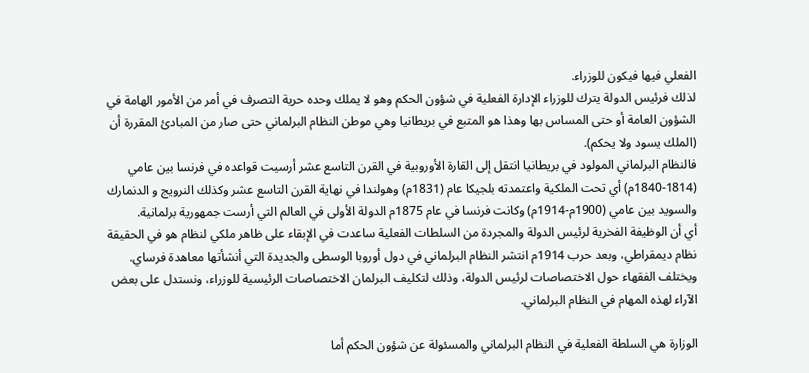الفعلي فيها فيكون للوزراء.
لذلك فرئيس الدولة يترك للوزراء الإدارة الفعلية في شؤون الحكم وهو لا يملك وحده حرية التصرف في أمر من الأمور الهامة في الشؤون العامة أو حتى المساس بها وهذا هو المتبع في بريطانيا وهي موطن النظام البرلماني حتى صار من المبادئ المقررة أن (الملك يسود ولا يحكم).
فالنظام البرلماني المولود في بريطانيا انتقل إلى القارة الأوروبية في القرن التاسع عشر أرسيت قواعده في فرنسا بين عامي (1814-1840م) أي تحت الملكية واعتمدته بلجيكا عام (1831م) وهولندا في نهاية القرن التاسع عشر وكذلك النرويج و الدنمارك والسويد بين عامي (1900م-1914م) وكانت فرنسا في عام 1875م الدولة الأولى في العالم التي أرست جمهورية برلمانية.
أي أن الوظيفة الفخرية لرئيس الدولة والمجردة من السلطات الفعلية ساعدت في الإبقاء على ظاهر ملكي لنظام هو في الحقيقة نظام ديمقراطي، وبعد حرب 1914م انتشر النظام البرلماني في دول أوروبا الوسطى والجديدة التي أنشأتها معاهدة فرساي.
ويختلف الفقهاء حول الاختصاصات لرئيس الدولة، وذلك لتكليف البرلمان الاختصاصات الرئيسية للوزراء، ونستدل على بعض الآراء لهذه المهام في النظام البرلماني.

الوزارة هي السلطة الفعلية في النظام البرلماني والمسئولة عن شؤون الحكم أما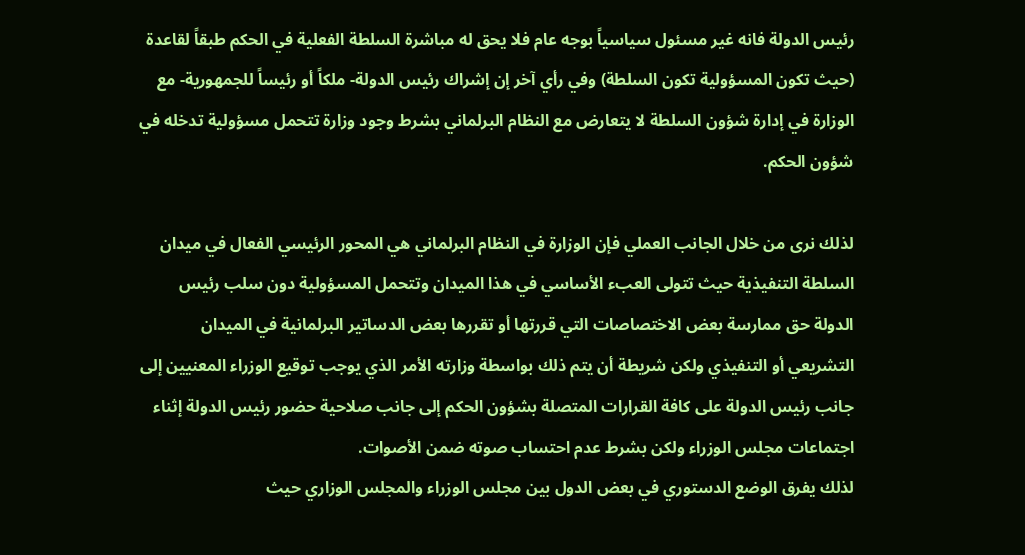رئيس الدولة فانه غير مسئول سياسياً بوجه عام فلا يحق له مباشرة السلطة الفعلية في الحكم طبقاً لقاعدة (حيث تكون المسؤولية تكون السلطة) وفي رأي آخر إن إشراك رئيس الدولة- ملكاً أو رئيساً للجمهورية- مع الوزارة في إدارة شؤون السلطة لا يتعارض مع النظام البرلماني بشرط وجود وزارة تتحمل مسؤولية تدخله في شؤون الحكم.

لذلك نرى من خلال الجانب العملي فإن الوزارة في النظام البرلماني هي المحور الرئيسي الفعال في ميدان السلطة التنفيذية حيث تتولى العبء الأساسي في هذا الميدان وتتحمل المسؤولية دون سلب رئيس الدولة حق ممارسة بعض الاختصاصات التي قررتها أو تقررها بعض الدساتير البرلمانية في الميدان التشريعي أو التنفيذي ولكن شريطة أن يتم ذلك بواسطة وزارته الأمر الذي يوجب توقيع الوزراء المعنيين إلى جانب رئيس الدولة على كافة القرارات المتصلة بشؤون الحكم إلى جانب صلاحية حضور رئيس الدولة إثناء اجتماعات مجلس الوزراء ولكن بشرط عدم احتساب صوته ضمن الأصوات.
لذلك يفرق الوضع الدستوري في بعض الدول بين مجلس الوزراء والمجلس الوزاري حيث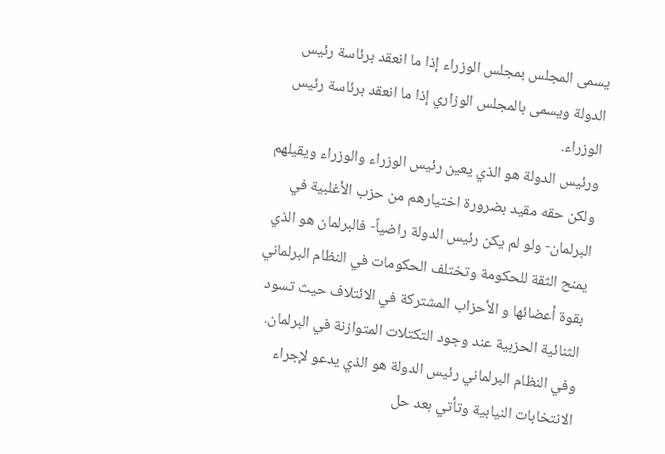يسمى المجلس بمجلس الوزراء إذا ما انعقد برئاسة رئيس الدولة ويسمى بالمجلس الوزاري إذا ما انعقد برئاسة رئيس الوزراء.
ورئيس الدولة هو الذي يعين رئيس الوزراء والوزراء ويقيلهم ولكن حقه مقيد بضرورة اختيارهم من حزب الأغلبية في البرلمان- ولو لم يكن رئيس الدولة راضياً- فالبرلمان هو الذي يمنح الثقة للحكومة وتختلف الحكومات في النظام البرلماني بقوة أعضائها و الأحزاب المشتركة في الائتلاف حيث تسود الثنائية الحزبية عند وجود التكتلات المتوازنة في البرلمان.
وفي النظام البرلماني رئيس الدولة هو الذي يدعو لإجراء الانتخابات النيابية وتأتي بعد حل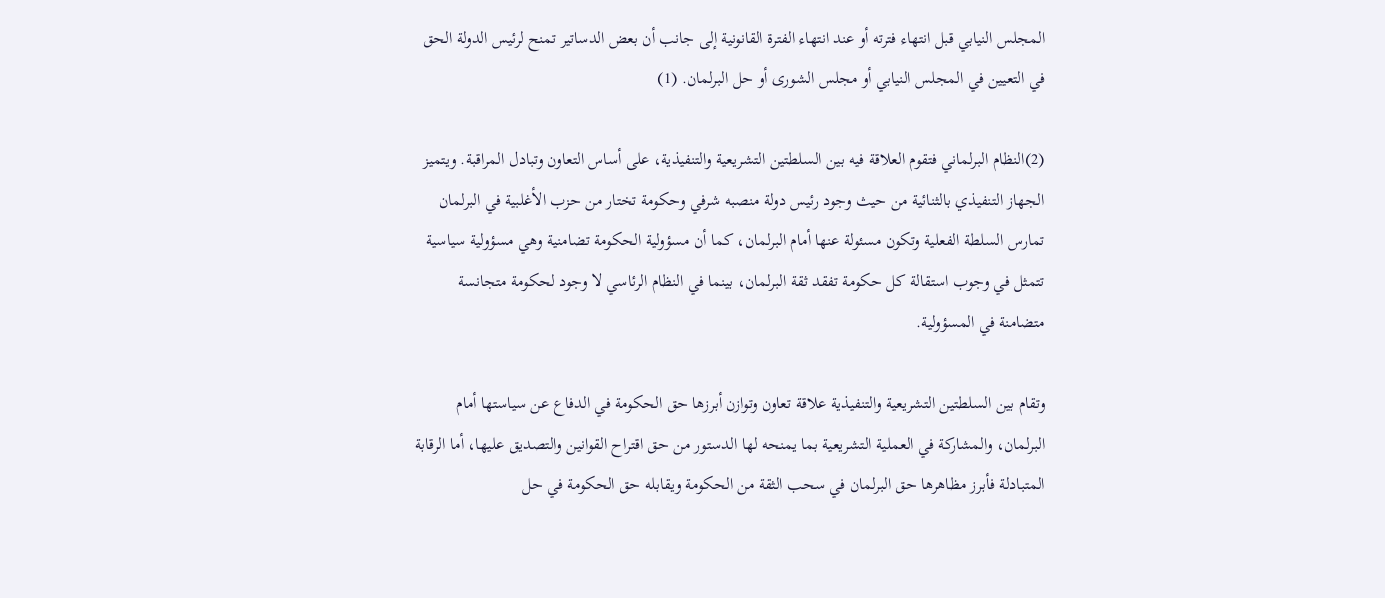المجلس النيابي قبل انتهاء فترته أو عند انتهاء الفترة القانونية إلى جانب أن بعض الدساتير تمنح لرئيس الدولة الحق في التعيين في المجلس النيابي أو مجلس الشورى أو حل البرلمان. (1)

(2)النظام البرلماني فتقوم العلاقة فيه بين السلطتين التشريعية والتنفيذية، على أساس التعاون وتبادل المراقبة. ويتميز الجهاز التنفيذي بالثنائية من حيث وجود رئيس دولة منصبه شرفي وحكومة تختار من حزب الأغلبية في البرلمان تمارس السلطة الفعلية وتكون مسئولة عنها أمام البرلمان، كما أن مسؤولية الحكومة تضامنية وهي مسؤولية سياسية تتمثل في وجوب استقالة كل حكومة تفقد ثقة البرلمان، بينما في النظام الرئاسي لا وجود لحكومة متجانسة متضامنة في المسؤولية.

وتقام بين السلطتين التشريعية والتنفيذية علاقة تعاون وتوازن أبرزها حق الحكومة في الدفاع عن سياستها أمام البرلمان، والمشاركة في العملية التشريعية بما يمنحه لها الدستور من حق اقتراح القوانين والتصديق عليها، أما الرقابة المتبادلة فأبرز مظاهرها حق البرلمان في سحب الثقة من الحكومة ويقابله حق الحكومة في حل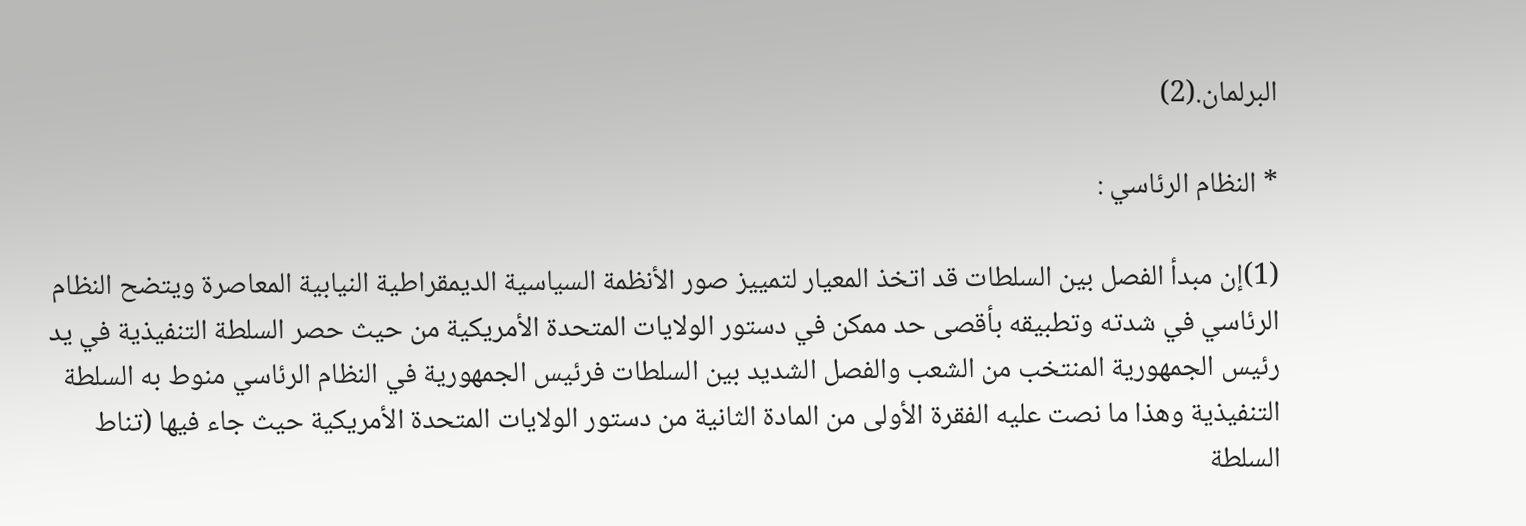البرلمان.(2)

* النظام الرئاسي :

(1)إن مبدأ الفصل بين السلطات قد اتخذ المعيار لتمييز صور الأنظمة السياسية الديمقراطية النيابية المعاصرة ويتضح النظام الرئاسي في شدته وتطبيقه بأقصى حد ممكن في دستور الولايات المتحدة الأمريكية من حيث حصر السلطة التنفيذية في يد رئيس الجمهورية المنتخب من الشعب والفصل الشديد بين السلطات فرئيس الجمهورية في النظام الرئاسي منوط به السلطة التنفيذية وهذا ما نصت عليه الفقرة الأولى من المادة الثانية من دستور الولايات المتحدة الأمريكية حيث جاء فيها (تناط السلطة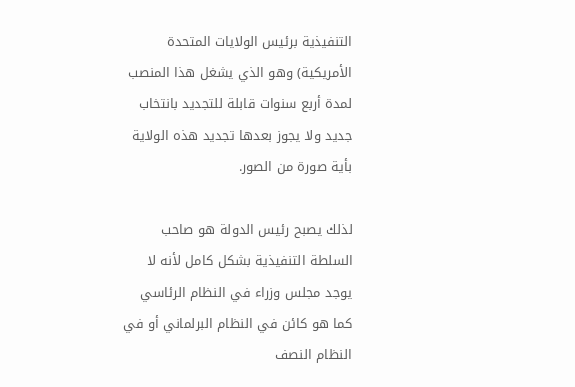التنفيذية برئيس الولايات المتحدة الأمريكية) وهو الذي يشغل هذا المنصب لمدة أربع سنوات قابلة للتجديد بانتخاب جديد ولا يجوز بعدها تجديد هذه الولاية بأية صورة من الصور.

لذلك يصبح رئيس الدولة هو صاحب السلطة التنفيذية بشكل كامل لأنه لا يوجد مجلس وزراء في النظام الرئاسي كما هو كائن في النظام البرلماني أو في النظام النصف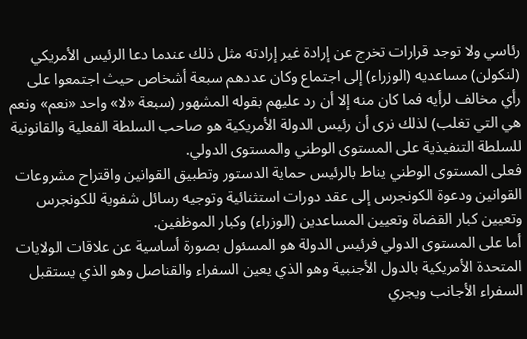رئاسي ولا توجد قرارات تخرج عن إرادة غير إرادته مثل ذلك عندما دعا الرئيس الأمريكي (لنكولن) مساعديه (الوزراء) إلى اجتماع وكان عددهم سبعة أشخاص حيث اجتمعوا على رأي مخالف لرأيه فما كان منه إلا أن رد عليهم بقوله المشهور (سبعة «لا» واحد «نعم» ونعم هي التي تغلب) لذلك نرى أن رئيس الدولة الأمريكية هو صاحب السلطة الفعلية والقانونية للسلطة التنفيذية على المستوى الوطني والمستوى الدولي.
فعلى المستوى الوطني يناط بالرئيس حماية الدستور وتطبيق القوانين واقتراح مشروعات القوانين ودعوة الكونجرس إلى عقد دورات استثنائية وتوجيه رسائل شفوية للكونجرس وتعيين كبار القضاة وتعيين المساعدين (الوزراء) وكبار الموظفين.
أما على المستوى الدولي فرئيس الدولة هو المسئول بصورة أساسية عن علاقات الولايات المتحدة الأمريكية بالدول الأجنبية وهو الذي يعين السفراء والقناصل وهو الذي يستقبل السفراء الأجانب ويجري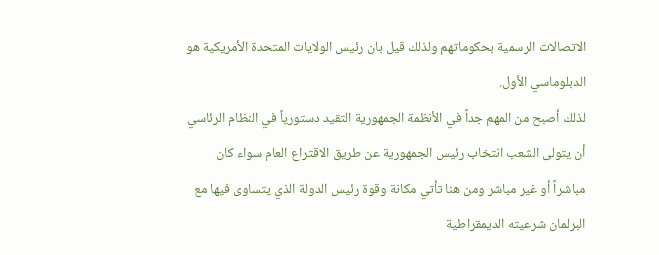الاتصالات الرسمية بحكوماتهم ولذلك قيل بان رئيس الولايات المتحدة الأمريكية هو الدبلوماسي الأول.
لذلك أصبح من المهم جداً في الأنظمة الجمهورية التقيد دستورياً في النظام الرئاسي أن يتولى الشعب انتخاب رئيس الجمهورية عن طريق الاقتراع العام سواء كان مباشراً أو غير مباشر ومن هنا تأتي مكانة وقوة رئيس الدولة الذي يتساوى فيها مع البرلمان شرعيته الديمقراطية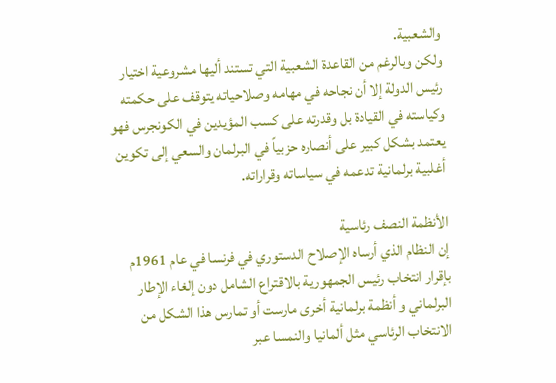والشعبية.
ولكن وبالرغم من القاعدة الشعبية التي تستند أليها مشروعية اختيار رئيس الدولة إلا أن نجاحه في مهامه وصلاحياته يتوقف على حكمته وكياسته في القيادة بل وقدرته على كسب المؤيدين في الكونجرس فهو يعتمد بشكل كبير على أنصاره حزبياً في البرلمان والسعي إلى تكوين أغلبية برلمانية تدعمه في سياساته وقراراته.

الأنظمة النصف رئاسية
إن النظام الذي أرساه الإصلاح الدستوري في فرنسا في عام 1961م بإقرار انتخاب رئيس الجمهورية بالاقتراع الشامل دون إلغاء الإطار البرلماني و أنظمة برلمانية أخرى مارست أو تمارس هذا الشكل من الانتخاب الرئاسي مثل ألمانيا والنمسا عبر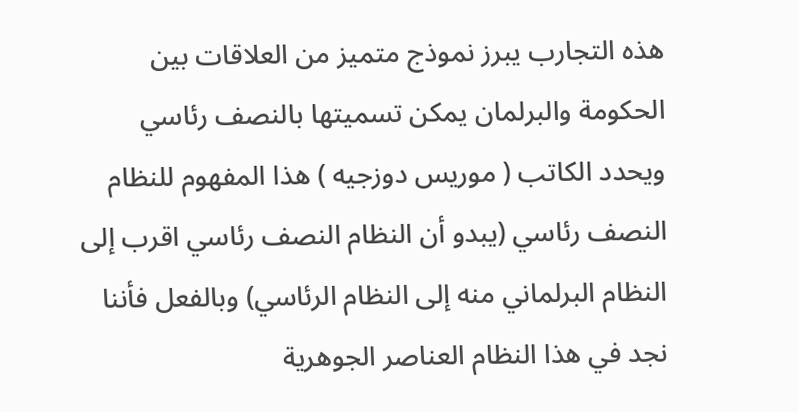هذه التجارب يبرز نموذج متميز من العلاقات بين الحكومة والبرلمان يمكن تسميتها بالنصف رئاسي ويحدد الكاتب ( موريس دوزجيه ) هذا المفهوم للنظام النصف رئاسي (يبدو أن النظام النصف رئاسي اقرب إلى النظام البرلماني منه إلى النظام الرئاسي) وبالفعل فأننا نجد في هذا النظام العناصر الجوهرية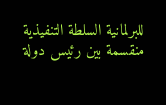للبرلمانية السلطة التنفيذية منقسمة بين رئيس دولة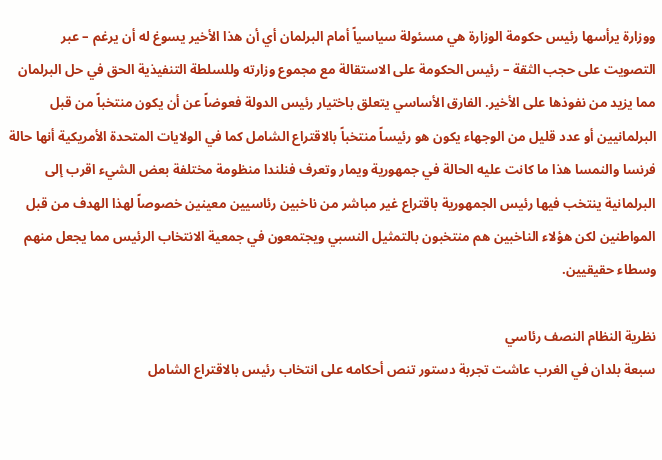ووزارة يرأسها رئيس حكومة الوزارة هي مسئولة سياسياً أمام البرلمان أي أن هذا الأخير يسوغ له أن يرغم – عبر التصويت على حجب الثقة – رئيس الحكومة على الاستقالة مع مجموع وزارته وللسلطة التنفيذية الحق في حل البرلمان مما يزيد من نفوذها على الأخير. الفارق الأساسي يتعلق باختيار رئيس الدولة فعوضاً عن أن يكون منتخباً من قبل البرلمانيين أو عدد قليل من الوجهاء يكون هو رئيساً منتخباً بالاقتراع الشامل كما في الولايات المتحدة الأمريكية أنها حالة فرنسا والنمسا هذا ما كانت عليه الحالة في جمهورية ويمار وتعرف فنلندا منظومة مختلفة بعض الشيء اقرب إلى البرلمانية ينتخب فيها رئيس الجمهورية باقتراع غير مباشر من ناخبين رئاسيين معينين خصوصاً لهذا الهدف من قبل المواطنين لكن هؤلاء الناخبين هم منتخبون بالتمثيل النسبي ويجتمعون في جمعية الانتخاب الرئيس مما يجعل منهم وسطاء حقيقيين.

نظرية النظام النصف رئاسي
سبعة بلدان في الغرب عاشت تجربة دستور تنص أحكامه على انتخاب رئيس بالاقتراع الشامل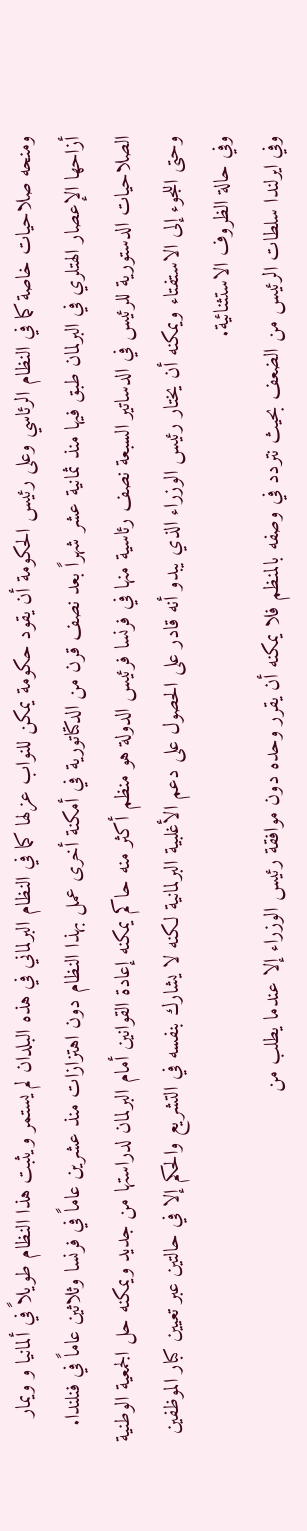ومنحه صلاحيات خاصة كما في النظام الرئاسي وعلى رئيس الحكومة أن يقود حكومة يمكن للنواب عزلها كما في النظام البرلماني في هذه البلدان لم يستمر ويثبت هذا النظام طويلاً في ألمانيا و ويمار أزاحها الإعصار الهتلري في البرلمان طبق فيها منذ ثمانية عشر شهراً بعد نصف قرن من الدكتاتورية في أمكنة أخرى عمل بهذا النظام دون اهتزازات منذ عشرين عاماً في فرنسا وثلاثين عاماً في فنلندا.
الصلاحيات الدستورية للرئيس في الدساتير السبعة نصف رئاسية منها في فرنسا فرئيس الدولة هو منظم أكثر منه حاكم يمكنه إعادة القوانين أمام البرلمان لدراستها من جديد ويمكنه حل الجمعية الوطنية وحتى اللجوء إلى الاستفتاء ويمكنه أن يختار رئيس الوزراء الذي يبدو أنه قادر على الحصول على دعم الأغلبية البرلمانية لكنه لا يشارك بنفسه في التشريع والحكم إلا في حالتين عبر تعيين كبار الموظفين وفي حالة الظروف الاستثنائية.
وفي ايرلندا سلطات الرئيس من الضعف بحيث نتردد في وصفه بالمنظم فلا يمكنه أن يقرر وحده دون موافقة رئيس الوزراء إلا عندما يطلب من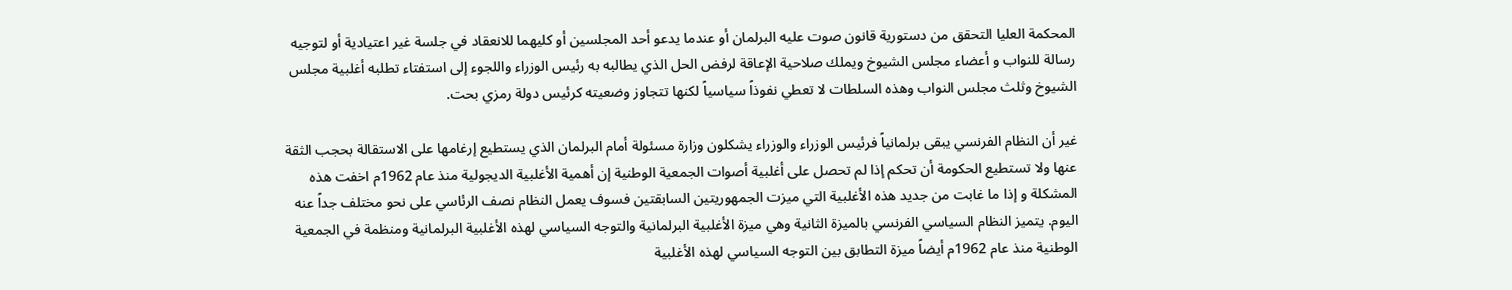المحكمة العليا التحقق من دستورية قانون صوت عليه البرلمان أو عندما يدعو أحد المجلسين أو كليهما للانعقاد في جلسة غير اعتيادية أو لتوجيه رسالة للنواب و أعضاء مجلس الشيوخ ويملك صلاحية الإعاقة لرفض الحل الذي يطالبه به رئيس الوزراء واللجوء إلى استفتاء تطلبه أغلبية مجلس الشيوخ وثلث مجلس النواب وهذه السلطات لا تعطي نفوذاً سياسياً لكنها تتجاوز وضعيته كرئيس دولة رمزي بحت.

غير أن النظام الفرنسي يبقى برلمانياً فرئيس الوزراء والوزراء يشكلون وزارة مسئولة أمام البرلمان الذي يستطيع إرغامها على الاستقالة بحجب الثقة عنها ولا تستطيع الحكومة أن تحكم إذا لم تحصل على أغلبية أصوات الجمعية الوطنية إن أهمية الأغلبية الديجولية منذ عام 1962م اخفت هذه المشكلة و إذا ما غابت من جديد هذه الأغلبية التي ميزت الجمهوريتين السابقتين فسوف يعمل النظام نصف الرئاسي على نحو مختلف جداً عنه اليوم. يتميز النظام السياسي الفرنسي بالميزة الثانية وهي ميزة الأغلبية البرلمانية والتوجه السياسي لهذه الأغلبية البرلمانية ومنظمة في الجمعية الوطنية منذ عام 1962م أيضاً ميزة التطابق بين التوجه السياسي لهذه الأغلبية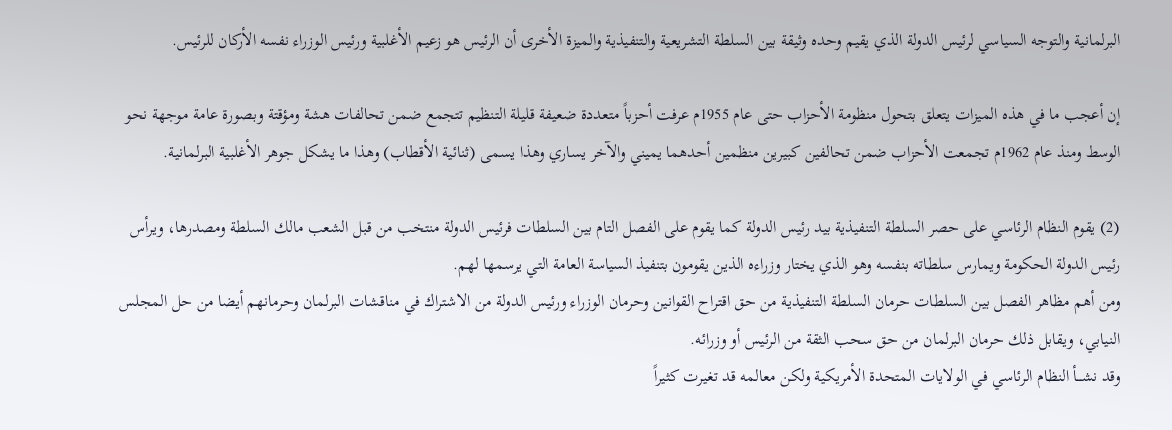البرلمانية والتوجه السياسي لرئيس الدولة الذي يقيم وحده وثيقة بين السلطة التشريعية والتنفيذية والميزة الأخرى أن الرئيس هو زعيم الأغلبية ورئيس الوزراء نفسه الأركان للرئيس.

إن أعجب ما في هذه الميزات يتعلق بتحول منظومة الأحزاب حتى عام 1955م عرفت أحزباً متعددة ضعيفة قليلة التنظيم تتجمع ضمن تحالفات هشة ومؤقتة وبصورة عامة موجهة نحو الوسط ومنذ عام 1962م تجمعت الأحزاب ضمن تحالفين كبيرين منظمين أحدهما يميني والآخر يساري وهذا يسمى (ثنائية الأقطاب) وهذا ما يشكل جوهر الأغلبية البرلمانية.

(2) يقوم النظام الرئاسي على حصر السلطة التنفيذية بيد رئيس الدولة كما يقوم على الفصل التام بين السلطات فرئيس الدولة منتخب من قبل الشعب مالك السلطة ومصدرها، ويرأس رئيس الدولة الحكومة ويمارس سلطاته بنفسه وهو الذي يختار وزراءه الذين يقومون بتنفيذ السياسة العامة التي يرسمها لهم.
ومن أهم مظاهر الفصل بين السلطات حرمان السلطة التنفيذية من حق اقتراح القوانين وحرمان الوزراء ورئيس الدولة من الاشتراك في مناقشات البرلمان وحرمانهم أيضا من حل المجلس النيابي، ويقابل ذلك حرمان البرلمان من حق سحب الثقة من الرئيس أو وزرائه.
وقد نشـــأ النظام الرئاسي في الولايات المتحدة الأمريكية ولكن معالمه قد تغيرت كثيراً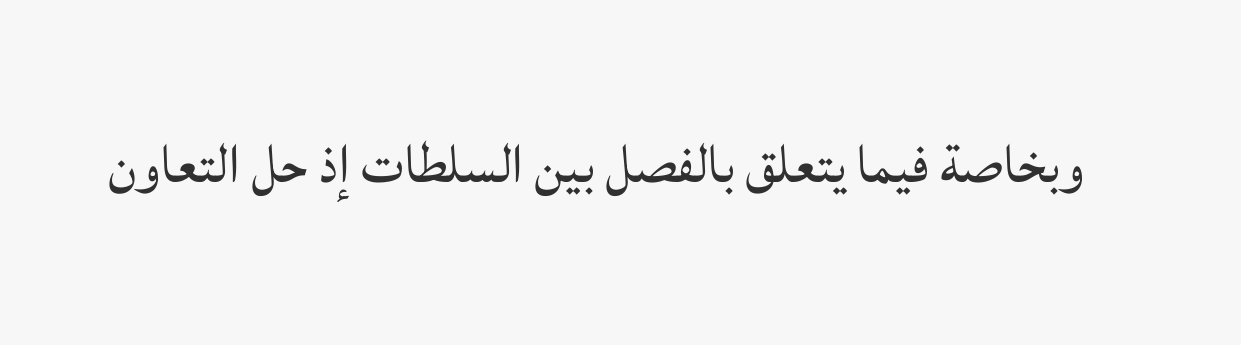وبخاصة فيما يتعلق بالفصل بين السلطات إذ حل التعاون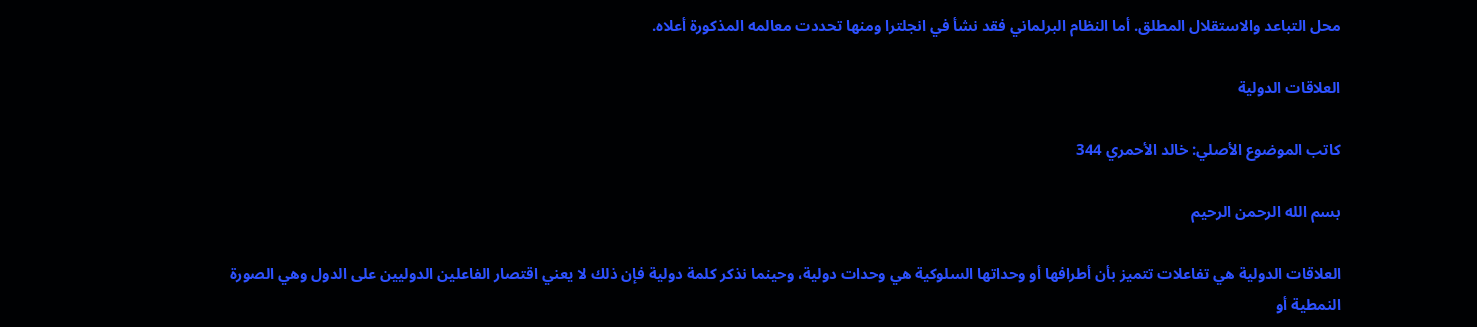محل التباعد والاستقلال المطلق. أما النظام البرلماني فقد نشأ في انجلترا ومنها تحددت معالمه المذكورة أعلاه.

العلاقات الدولية

كاتب الموضوع الأصلي: خالد الأحمري 344

بسم الله الرحمن الرحيم

العلاقات الدولية هي تفاعلات تتميز بأن أطرافها أو وحداتها السلوكية هي وحدات دولية، وحينما نذكر كلمة دولية فإن ذلك لا يعني اقتصار الفاعلين الدوليين على الدول وهي الصورة النمطية أو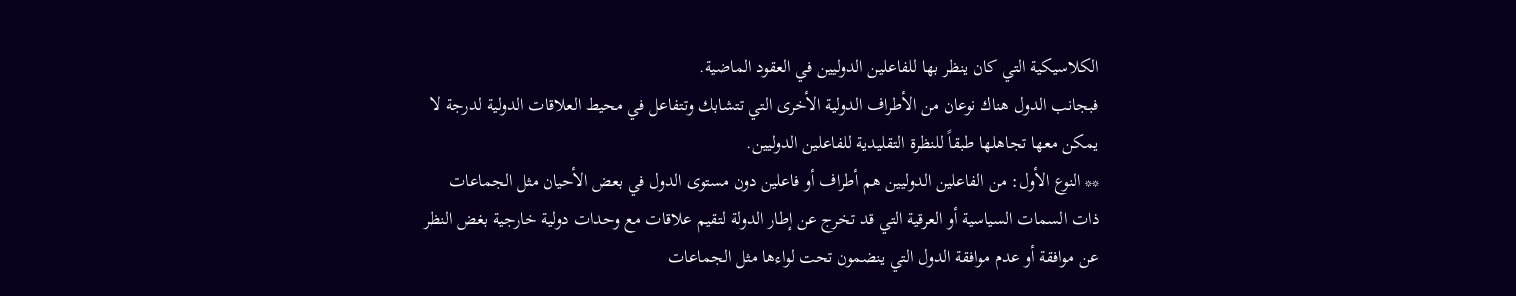الكلاسيكية التي كان ينظر بها للفاعلين الدوليين في العقود الماضية.
فبجانب الدول هناك نوعان من الأطراف الدولية الأخرى التي تتشابك وتتفاعل في محيط العلاقات الدولية لدرجة لا يمكن معها تجاهلها طبقاً للنظرة التقليدية للفاعلين الدوليين.
** النوع الأول: من الفاعلين الدوليين هم أطراف أو فاعلين دون مستوى الدول في بعض الأحيان مثل الجماعات ذات السمات السياسية أو العرقية التي قد تخرج عن إطار الدولة لتقيم علاقات مع وحدات دولية خارجية بغض النظر عن موافقة أو عدم موافقة الدول التي ينضمون تحت لواءها مثل الجماعات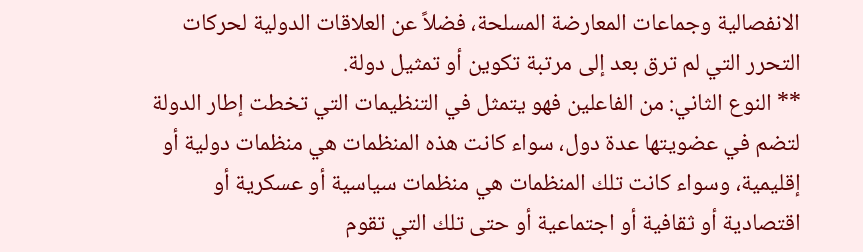الانفصالية وجماعات المعارضة المسلحة، فضلاً عن العلاقات الدولية لحركات التحرر التي لم ترق بعد إلى مرتبة تكوين أو تمثيل دولة.
** النوع الثاني: من الفاعلين فهو يتمثل في التنظيمات التي تخطت إطار الدولة لتضم في عضويتها عدة دول، سواء كانت هذه المنظمات هي منظمات دولية أو إقليمية، وسواء كانت تلك المنظمات هي منظمات سياسية أو عسكرية أو اقتصادية أو ثقافية أو اجتماعية أو حتى تلك التي تقوم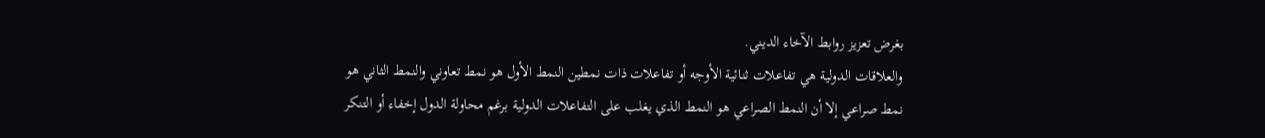بغرض تعزيز روابط الآخاء الديني.
والعلاقات الدولية هي تفاعلات ثنائية الأوجه أو تفاعلات ذات نمطين النمط الأول هو نمط تعاوني والنمط الثاني هو نمط صراعي إلا أن النمط الصراعي هو النمط الذي يغلب على التفاعلات الدولية برغم محاولة الدول إخفاء أو التنكر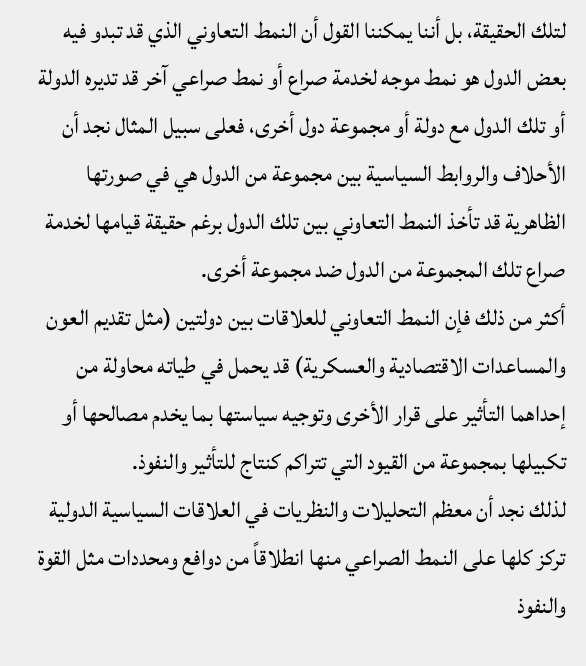لتلك الحقيقة، بل أننا يمكننا القول أن النمط التعاوني الذي قد تبدو فيه بعض الدول هو نمط موجه لخدمة صراع أو نمط صراعي آخر قد تديره الدولة أو تلك الدول مع دولة أو مجموعة دول أخرى، فعلى سبيل المثال نجد أن الأحلاف والروابط السياسية بين مجموعة من الدول هي في صورتها الظاهرية قد تأخذ النمط التعاوني بين تلك الدول برغم حقيقة قيامها لخدمة صراع تلك المجموعة من الدول ضد مجموعة أخرى.
أكثر من ذلك فإن النمط التعاوني للعلاقات بين دولتين (مثل تقديم العون والمساعدات الاقتصادية والعسكرية) قد يحمل في طياته محاولة من إحداهما التأثير على قرار الأخرى وتوجيه سياستها بما يخدم مصالحها أو تكبيلها بمجموعة من القيود التي تتراكم كنتاج للتأثير والنفوذ.
لذلك نجد أن معظم التحليلات والنظريات في العلاقات السياسية الدولية تركز كلها على النمط الصراعي منها انطلاقاً من دوافع ومحددات مثل القوة والنفوذ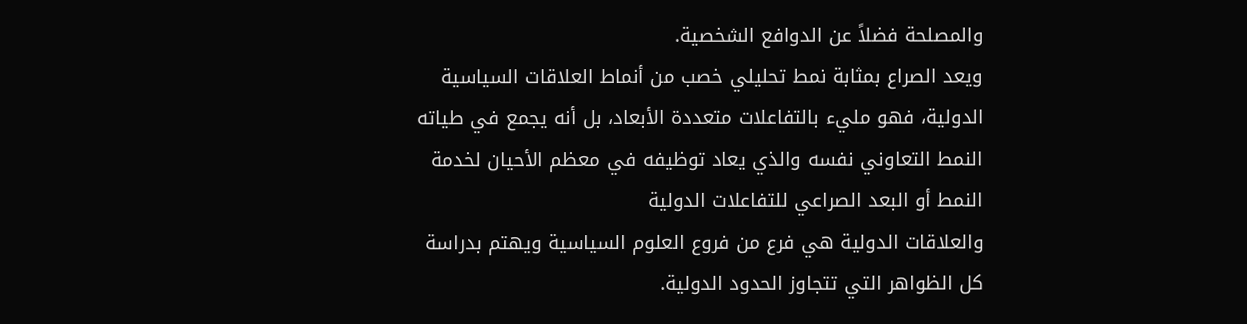والمصلحة فضلاً عن الدوافع الشخصية.
ويعد الصراع بمثابة نمط تحليلي خصب من أنماط العلاقات السياسية الدولية، فهو مليء بالتفاعلات متعددة الأبعاد، بل أنه يجمع في طياته النمط التعاوني نفسه والذي يعاد توظيفه في معظم الأحيان لخدمة النمط أو البعد الصراعي للتفاعلات الدولية
والعلاقات الدولية هي فرع من فروع العلوم السياسية ويهتم بدراسة كل الظواهر التي تتجاوز الحدود الدولية.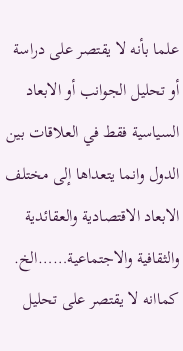علما بأنه لا يقتصر على دراسة أو تحليل الجوانب أو الابعاد السياسية فقط في العلاقات بين الدول وانما يتعداها إلى مختلف الابعاد الاقتصادية والعقائدية والثقافية والاجتماعية……الخ.
كماانه لا يقتصر على تحليل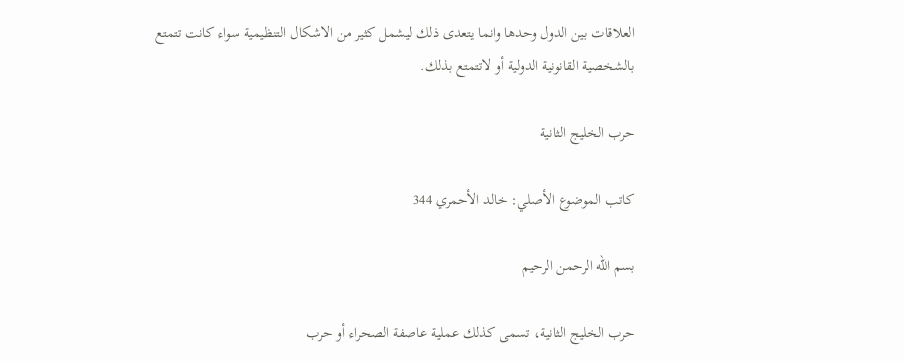العلاقات بين الدول وحدها وانما يتعدى ذلك ليشمل كثير من الاشكال التنظيمية سواء كانت تتمتع بالشخصية القانونية الدولية أو لاتتمتع بذلك.

حرب الخليج الثانية

كاتب الموضوع الأصلي: خالد الأحمري 344

بسم الله الرحمن الرحيم

حرب الخليج الثانية، تسمى كذلك عملية عاصفة الصحراء أو حرب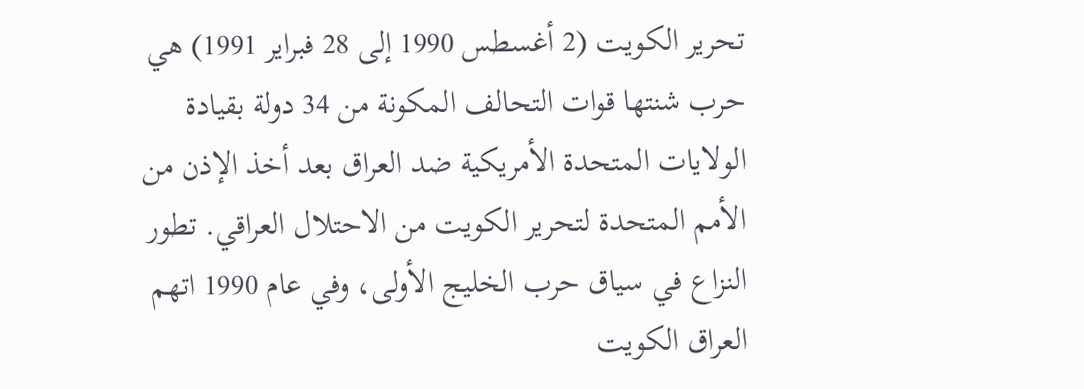تحرير الكويت (2 أغسطس 1990 إلى 28 فبراير 1991) هي حرب شنتها قوات التحالف المكونة من 34 دولة بقيادة الولايات المتحدة الأمريكية ضد العراق بعد أخذ الإذن من الأمم المتحدة لتحرير الكويت من الاحتلال العراقي. تطور النزاع في سياق حرب الخليج الأولى، وفي عام 1990 اتهم العراق الكويت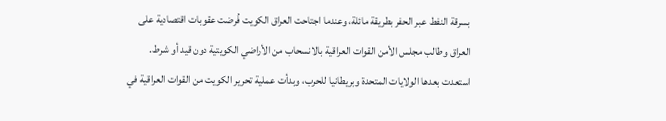بسرقة النفط عبر الحفر بطريقة مائلة، وعندما اجتاحت العراق الكويت فُرضت عقوبات اقتصادية على العراق وطالب مجلس الأمن القوات العراقية بالانسحاب من الأراضي الكويتية دون قيد أو شرط.
استعدت بعدها الولايات المتحدة وبريطانيا للحرب، وبدأت عملية تحرير الكويت من القوات العراقية في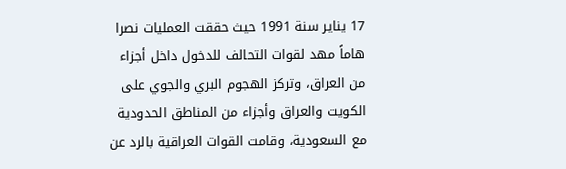17 يناير سنة 1991 حيث حققت العمليات نصرا هاماً مهد لقوات التحالف للدخول داخل أجزاء من العراق، وتركز الهجوم البري والجوي على الكويت والعراق وأجزاء من المناطق الحدودية مع السعودية، وقامت القوات العراقية بالرد عن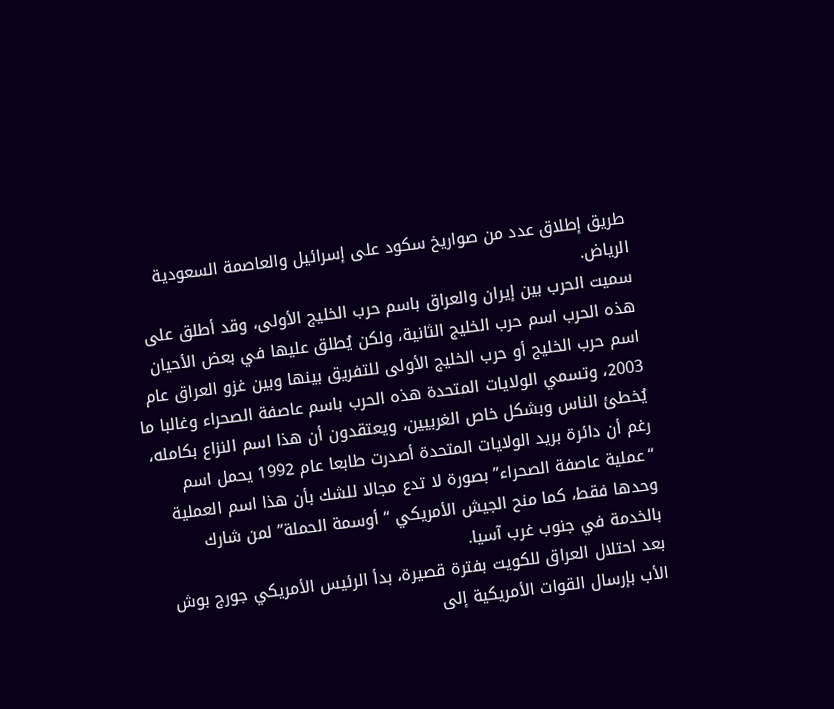طريق إطلاق عدد من صواريخ سكود على إسرائيل والعاصمة السعودية الرياض.
سميت الحرب بين إيران والعراق باسم حرب الخليج الأولى، وقد أطلق على هذه الحرب اسم حرب الخليج الثانية، ولكن يُطلق عليها في بعض الأحيان اسم حرب الخليج أو حرب الخليج الأولى للتفريق بينها وبين غزو العراق عام 2003، وتسمي الولايات المتحدة هذه الحرب باسم عاصفة الصحراء وغالبا ما يُخطئ الناس وبشكل خاص الغربيين، ويعتقدون أن هذا اسم النزاع بكامله، رغم أن دائرة بريد الولايات المتحدة أصدرت طابعا عام 1992 يحمل اسم “عملية عاصفة الصحراء” بصورة لا تدع مجالا للشك بأن هذا اسم العملية وحدها فقط، كما منح الجيش الأمريكي “أوسمة الحملة” لمن شارك بالخدمة في جنوب غرب آسيا.
بعد احتلال العراق للكويت بفترة قصيرة، بدأ الرئيس الأمريكي جورج بوش الأب بإرسال القوات الأمريكية إلى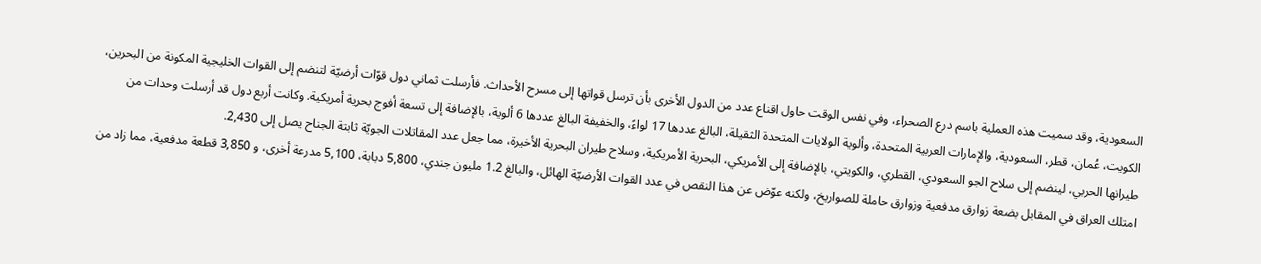السعودية، وقد سميت هذه العملية باسم درع الصحراء، وفي نفس الوقت حاول اقناع عدد من الدول الأخرى بأن ترسل قواتها إلى مسرح الأحداث. فأرسلت ثماني دول قوّات أرضيّة لتنضم إلى القوات الخليجية المكونة من البحرين، الكويت، عُمان، قطر، السعودية، والإمارات العربية المتحدة، وألوية الولايات المتحدة الثقيلة، البالغ عددها 17 لواءً، والخفيفة البالغ عددها 6 ألوية، بالإضافة إلى تسعة أفوج بحرية أمريكية. وكانت أربع دول قد أرسلت وحدات من طيرانها الحربي، لينضم إلى سلاح الجو السعودي، القطري، والكويتي، بالإضافة إلى الأمريكي، البحرية الأمريكية، وسلاح طيران البحرية الأخيرة، مما جعل عدد المقاتلات الجويّة ثابتة الجناح يصل إلى 2,430.
امتلك العراق في المقابل بضعة زوارق مدفعية وزوارق حاملة للصواريخ، ولكنه عوّض عن هذا النقص في عدد القوات الأرضيّة الهائل، والبالغ 1.2 مليون جندي، 5,800 دبابة، 5,100 مدرعة أخرى، و 3,850 قطعة مدفعية، مما زاد من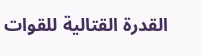القدرة القتالية للقوات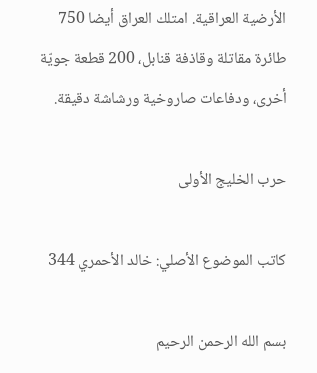الأرضية العراقية. امتلك العراق أيضا 750 طائرة مقاتلة وقاذفة قنابل، 200 قطعة جويّة أخرى، ودفاعات صاروخية ورشاشة دقيقة.

حرب الخليج الأولى

كاتب الموضوع الأصلي: خالد الأحمري 344

بسم الله الرحمن الرحيم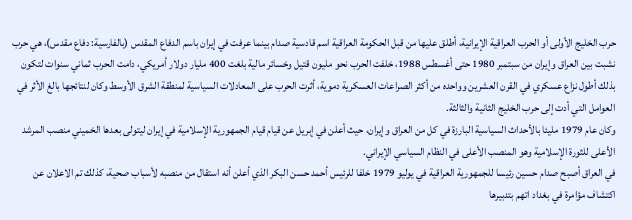حرب الخليج الأولى أو الحرب العراقية الإيرانية، أطلق عليها من قبل الحكومة العراقية اسم قادسية صدام بينما عرفت في إيران باسم الدفاع المقدس (بالفارسية: دفاع مقدس)، هي حرب نشبت بين العراق وإيران من سبتمبر 1980 حتى أغسطس 1988، خلفت الحرب نحو مليون قتيل وخسائر مالية بلغت 400 مليار دولار أمريكي، دامت الحرب ثماني سنوات لتكون بذلك أطول نزاع عسكري في القرن العشرين وواحده من أكثر الصراعات العسكرية دموية، أثرت الحرب على المعادلات السياسية لمنطقة الشرق الأوسط وكان لنتائجها بالغ الأثر في العوامل التي أدت إلى حرب الخليج الثانية والثالثة.
وكان عام 1979 مليئا بالأحداث السياسية البارزة في كل من العراق وإيران، حيث أعلن في إبريل عن قيام قيام الجمهورية الإسلامية في إيران ليتولى بعدها الخميني منصب المرشد الأعلى للثورة الإسلامية وهو المنصب الأعلى في النظام السياسي الإيراني.
في العراق أصبح صدام حسين رئيسا للجمهورية العراقية في يوليو 1979 خلفا للرئيس أحمد حسن البكر الذي أعلن أنه استقال من منصبه لأسباب صحية، كذلك تم الاعلان عن اكتشاف مؤامرة في بغداد اتهم بتدبيرها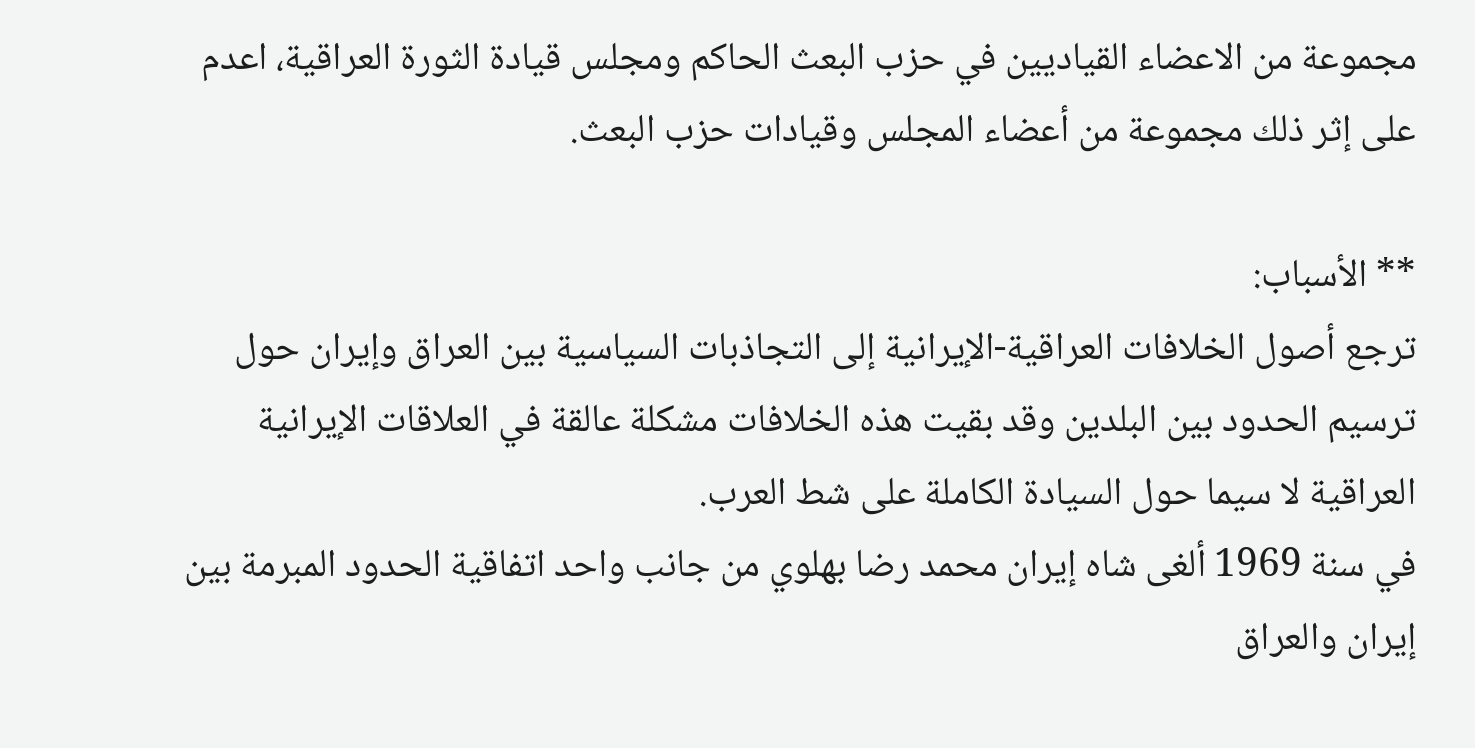مجموعة من الاعضاء القياديين في حزب البعث الحاكم ومجلس قيادة الثورة العراقية، اعدم على إثر ذلك مجموعة من أعضاء المجلس وقيادات حزب البعث.

** الأسباب:
ترجع أصول الخلافات العراقية-الإيرانية إلى التجاذبات السياسية بين العراق وإيران حول ترسيم الحدود بين البلدين وقد بقيت هذه الخلافات مشكلة عالقة في العلاقات الإيرانية العراقية لا سيما حول السيادة الكاملة على شط العرب.
في سنة 1969 ألغى شاه إيران محمد رضا بهلوي من جانب واحد اتفاقية الحدود المبرمة بين إيران والعراق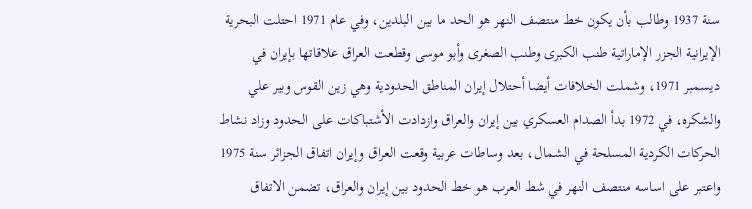سنة 1937 وطالب بأن يكون خط منتصف النهر هو الحد ما بين البلدين، وفي عام 1971 احتلت البحرية الإيرانية الجزر الإماراتية طنب الكبرى وطنب الصغرى وأبو موسى وقطعت العراق علاقاتها بإيران في ديسمبر 1971، وشملت الخلافات أيضا أحتلال إيران المناطق الحدودية وهي زين القوس وبير علي والشكره، في 1972 بدأ الصدام العسكري بين إيران والعراق وازدادت الأشتباكات على الحدود وزاد نشاط الحركات الكردية المسلحة في الشمال، بعد وساطات عربية وقعت العراق وإيران اتفاق الجزائر سنة 1975 واعتبر على اساسه منتصف النهر في شط العرب هو خط الحدود بين إيران والعراق، تضمن الاتفاق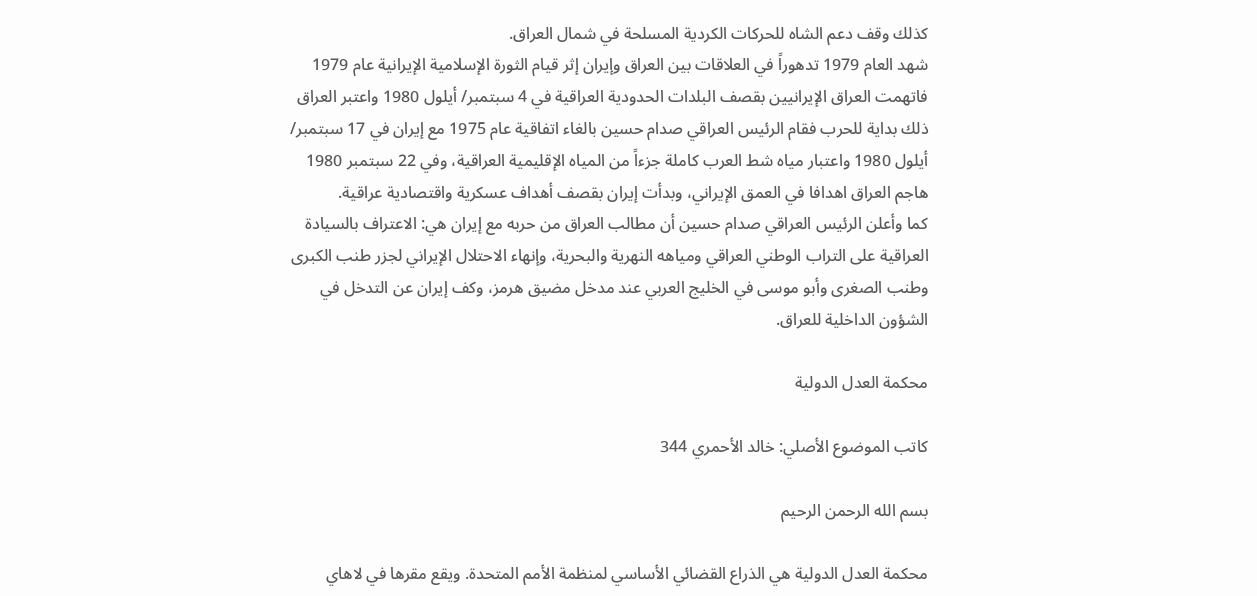كذلك وقف دعم الشاه للحركات الكردية المسلحة في شمال العراق.
شهد العام 1979 تدهوراً في العلاقات بين العراق وإيران إثر قيام الثورة الإسلامية الإيرانية عام 1979 فاتهمت العراق الإيرانيين بقصف البلدات الحدودية العراقية في 4 سبتمبر/ أيلول 1980 واعتبر العراق ذلك بداية للحرب فقام الرئيس العراقي صدام حسين بالغاء اتفاقية عام 1975 مع إيران في 17 سبتمبر/ أيلول 1980 واعتبار مياه شط العرب كاملة جزءاً من المياه الإقليمية العراقية، وفي 22 سبتمبر 1980 هاجم العراق اهدافا في العمق الإيراني، وبدأت إيران بقصف أهداف عسكرية واقتصادية عراقية.
كما وأعلن الرئيس العراقي صدام حسين أن مطالب العراق من حربه مع إيران هي: الاعتراف بالسيادة العراقية على التراب الوطني العراقي ومياهه النهرية والبحرية، وإنهاء الاحتلال الإيراني لجزر طنب الكبرى وطنب الصغرى وأبو موسى في الخليج العربي عند مدخل مضيق هرمز، وكف إيران عن التدخل في الشؤون الداخلية للعراق.

محكمة العدل الدولية

كاتب الموضوع الأصلي: خالد الأحمري 344

بسم الله الرحمن الرحيم

محكمة العدل الدولية هي الذراع القضائي الأساسي لمنظمة الأمم المتحدة. ويقع مقرها في لاهاي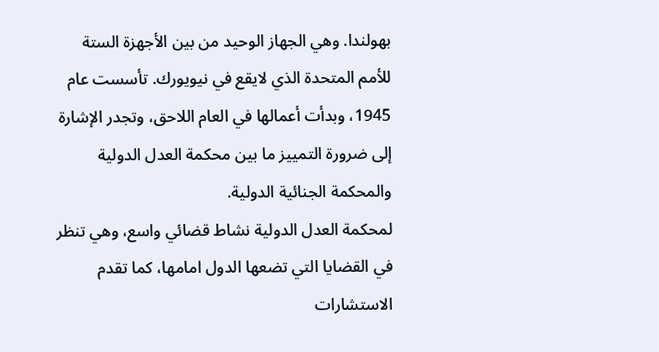بهولندا. وهي الجهاز الوحيد من بين الأجهزة الستة للأمم المتحدة الذي لايقع في نيويورك. تأسست عام 1945، وبدأت أعمالها في العام اللاحق، وتجدر الإشارة إلى ضرورة التمييز ما بين محكمة العدل الدولية والمحكمة الجنائية الدولية.
لمحكمة العدل الدولية نشاط قضائي واسع، وهي تنظر في القضايا التي تضعها الدول امامها، كما تقدم الاستشارات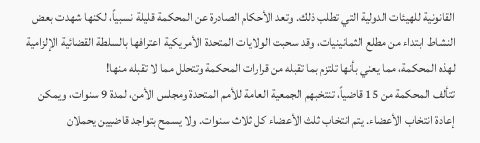القانونية للهيئات الدولية التي تطلب ذلك. وتعد الأحكام الصادرة عن المحكمة قليلة نسبياً، لكنها شهدت بعض النشاط ابتداء من مطلع الثمانينيات، وقد سحبت الولايات المتحدة الأمريكية اعترافها بالسلطة القضائية الإلزامية لهذه المحكمة، مما يعني بأنها تلتزم بما تقبله من قرارات المحكمة وتتحلل مما لا تقبله منها!
تتألف المحكمة من 15 قاضياً، تنتخبهم الجمعية العامة للأمم المتحدة ومجلس الأمن، لمدة 9 سنوات، ويمكن إعادة انتخاب الأعضاء. يتم انتخاب ثلث الأعضاء كل ثلاث سنوات. ولا يسمح بتواجد قاضيين يحملان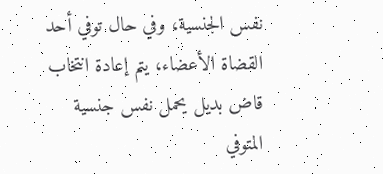نفس الجنسية، وفي حال توفي أحد القضاة الأعضاء، يتم إعادة انتخاب قاض بديل يحمل نفس جنسية المتوفي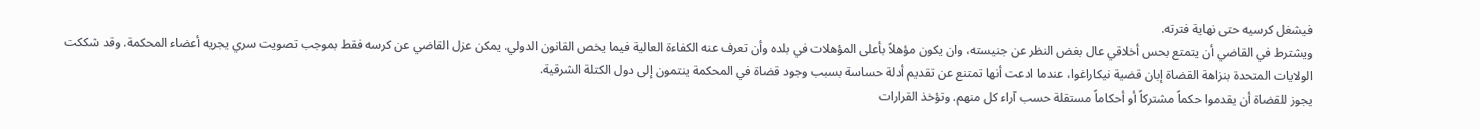فيشغل كرسيه حتى نهاية فترته.
ويشترط في القاضي أن يتمتع بحس أخلاقي عال بغض النظر عن جنيسته، وان يكون مؤهلاً بأعلى المؤهلات في بلده وأن تعرف عنه الكفاءة العالية فيما يخص القانون الدولي. يمكن عزل القاضي عن كرسه فقط بموجب تصويت سري يجريه أعضاء المحكمة. وقد شككت الولايات المتحدة بنزاهة القضاة إبان قضية نيكاراغوا، عندما ادعت أنها تمتنع عن تقديم أدلة حساسة بسبب وجود قضاة في المحكمة ينتمون إلى دول الكتلة الشرقية.
يجوز للقضاة أن يقدموا حكماً مشتركاً أو أحكاماً مستقلة حسب آراء كل منهم. وتؤخذ القرارات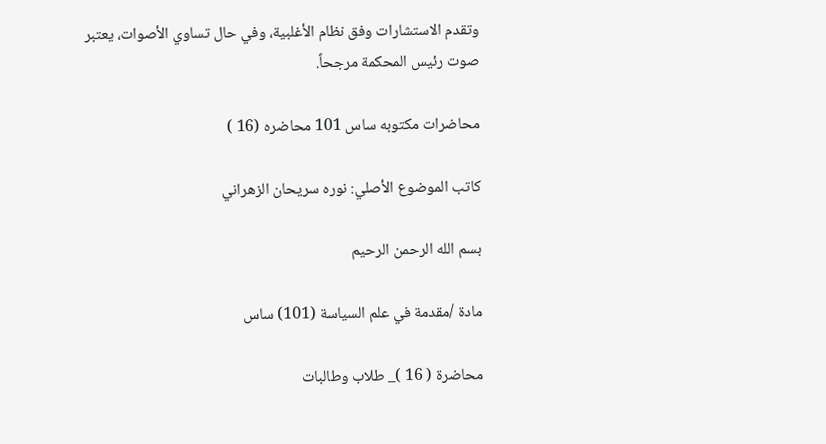وتقدم الاستشارات وفق نظام الأغلبية، وفي حال تساوي الأصوات، يعتبر صوت رئيس المحكمة مرجحاً.

محاضرات مكتوبه ساس 101 محاضره (16 )

كاتب الموضوع الأصلي: نوره سريحان الزهراني

بسم الله الرحمن الرحيم

مادة /مقدمة في علم السياسة (101) ساس

محاضرة ( 16 )_ طلاب وطالبات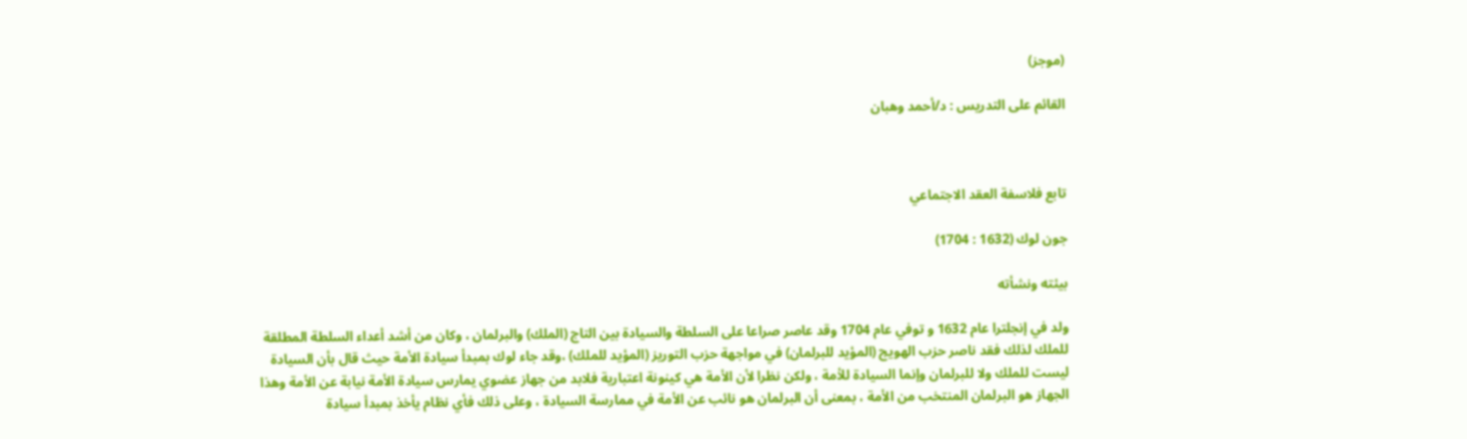(موجز)

القائم على التدريس : د/أحمد وهبان



تابع فلاسفة العقد الاجتماعي

جون لوك (1632 : 1704)

بيئته ونشأته

ولد في إنجلترا عام 1632 و توفي عام 1704 وقد عاصر صراعا على السلطة والسيادة بين التاج (الملك) والبرلمان ، وكان من أشد أعداء السلطة المطلقة للملك لذلك فقد ناصر حزب الهويج (المؤيد للبرلمان) في مواجهة حزب التوريز (المؤيد للملك) ،وقد جاء لوك بمبدأ سيادة الأمة حيث قال بأن السيادة ليست للملك ولا للبرلمان وإنما السيادة للأمة ، ولكن نظرا لأن الأمة هي كينونة اعتبارية فلابد من جهاز عضوي يمارس سيادة الأمة نيابة عن الأمة وهذا الجهاز هو البرلمان المنتخب من الأمة ، بمعنى أن البرلمان هو نائب عن الأمة في ممارسة السيادة ، وعلى ذلك فأي نظام يأخذ بمبدأ سيادة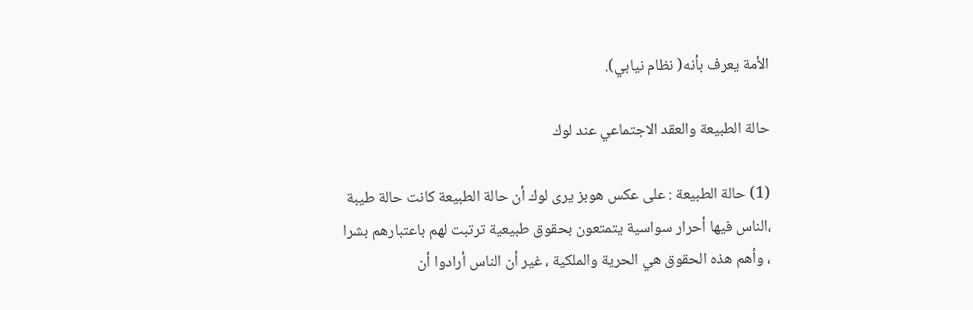الأمة يعرف بأنه( نظام نيابي).

حالة الطبيعة والعقد الاجتماعي عند لوك

(1) حالة الطبيعة : على عكس هوبز يرى لوك أن حالة الطبيعة كانت حالة طيبة ،الناس فيها أحرار سواسية يتمتعون بحقوق طبيعية ترتبت لهم باعتبارهم بشرا ، وأهم هذه الحقوق هي الحرية والملكية ، غير أن الناس أرادوا أن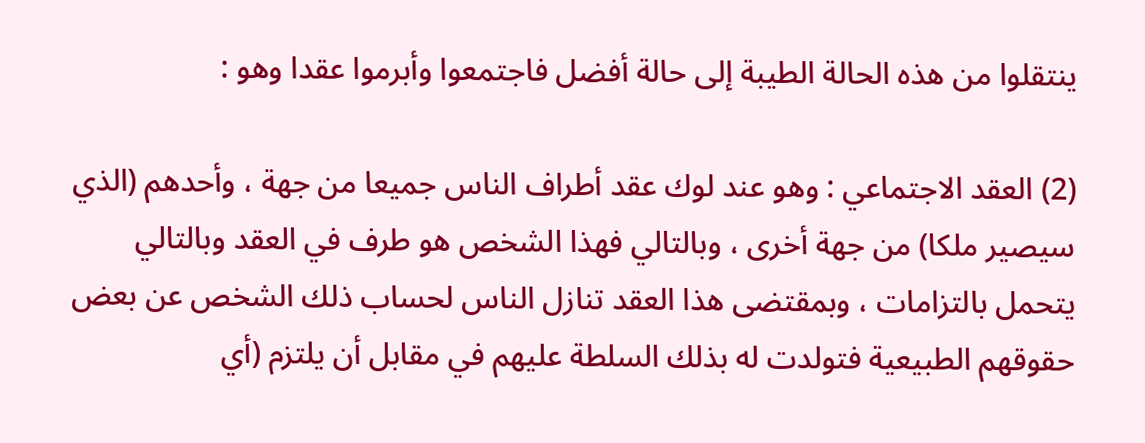ينتقلوا من هذه الحالة الطيبة إلى حالة أفضل فاجتمعوا وأبرموا عقدا وهو :

(2) العقد الاجتماعي : وهو عند لوك عقد أطراف الناس جميعا من جهة ، وأحدهم (الذي سيصير ملكا) من جهة أخرى ، وبالتالي فهذا الشخص هو طرف في العقد وبالتالي يتحمل بالتزامات ، وبمقتضى هذا العقد تنازل الناس لحساب ذلك الشخص عن بعض حقوقهم الطبيعية فتولدت له بذلك السلطة عليهم في مقابل أن يلتزم (أي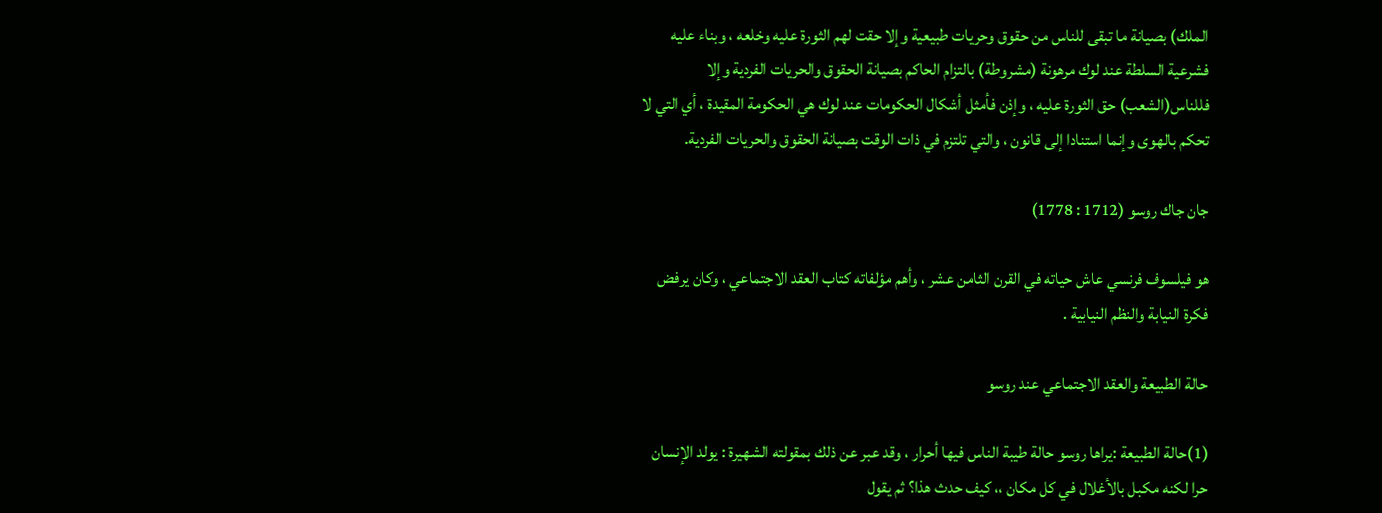الملك) بصيانة ما تبقى للناس من حقوق وحريات طبيعية وإلا حقت لهم الثورة عليه وخلعه ، وبناء عليه فشرعية السلطة عند لوك مرهونة (مشروطة) بالتزام الحاكم بصيانة الحقوق والحريات الفردية وإلا فللناس(الشعب) حق الثورة عليه ، وإذن فأمثل أشكال الحكومات عند لوك هي الحكومة المقيدة ، أي التي لا تحكم بالهوى وإنما استنادا إلى قانون ، والتي تلتزم في ذات الوقت بصيانة الحقوق والحريات الفردية.

جان جاك روسو (1712 : 1778)

هو فيلسوف فرنسي عاش حياته في القرن الثامن عشر ، وأهم مؤلفاته كتاب العقد الاجتماعي ، وكان يرفض فكرة النيابة والنظم النيابية .

حالة الطبيعة والعقد الاجتماعي عند روسو

(1)حالة الطبيعة :يراها روسو حالة طيبة الناس فيها أحرار ، وقد عبر عن ذلك بمقولته الشهيرة : يولد الإنسان حرا لكنه مكبل بالأغلال في كل مكان ،، كيف حدث هذا؟ ثم يقول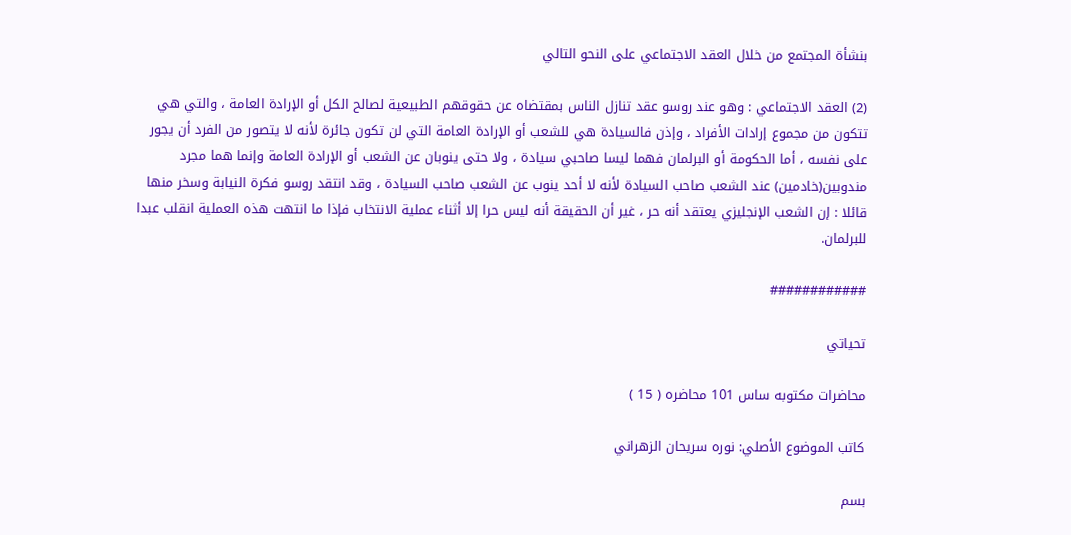بنشأة المجتمع من خلال العقد الاجتماعي على النحو التالي

(2) العقد الاجتماعي : وهو عند روسو عقد تنازل الناس بمقتضاه عن حقوقهم الطبيعية لصالح الكل أو الإرادة العامة ، والتي هي تتكون من مجموع إرادات الأفراد ، وإذن فالسيادة هي للشعب أو الإرادة العامة التي لن تكون جائرة لأنه لا يتصور من الفرد أن يجور على نفسه ، أما الحكومة أو البرلمان فهما ليسا صاحبي سيادة ، ولا حتى ينوبان عن الشعب أو الإرادة العامة وإنما هما مجرد مندوبين(خادمين) عند الشعب صاحب السيادة لأنه لا أحد ينوب عن الشعب صاحب السيادة ، وقد انتقد روسو فكرة النيابة وسخر منها قائلا : إن الشعب الإنجليزي يعتقد أنه حر ، غير أن الحقيقة أنه ليس حرا إلا أثناء عملية الانتخاب فإذا ما انتهت هذه العملية انقلب عبدا للبرلمان.

############

تحياتي

محاضرات مكتوبه ساس 101 محاضره ( 15 )

كاتب الموضوع الأصلي: نوره سريحان الزهراني

بسم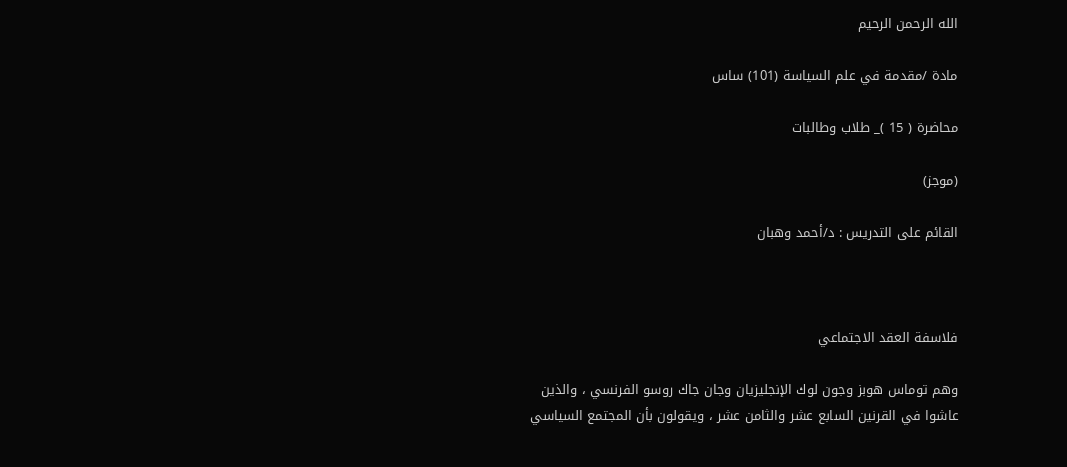الله الرحمن الرحيم

مادة /مقدمة في علم السياسة (101) ساس

محاضرة ( 15 )_ طلاب وطالبات

(موجز)

القائم على التدريس : د/أحمد وهبان



فلاسفة العقد الاجتماعي

وهم توماس هوبز وجون لوك الإنجليزيان وجان جاك روسو الفرنسي ، والذين عاشوا في القرنين السابع عشر والثامن عشر ، ويقولون بأن المجتمع السياسي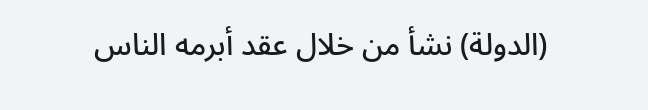(الدولة) نشأ من خلال عقد أبرمه الناس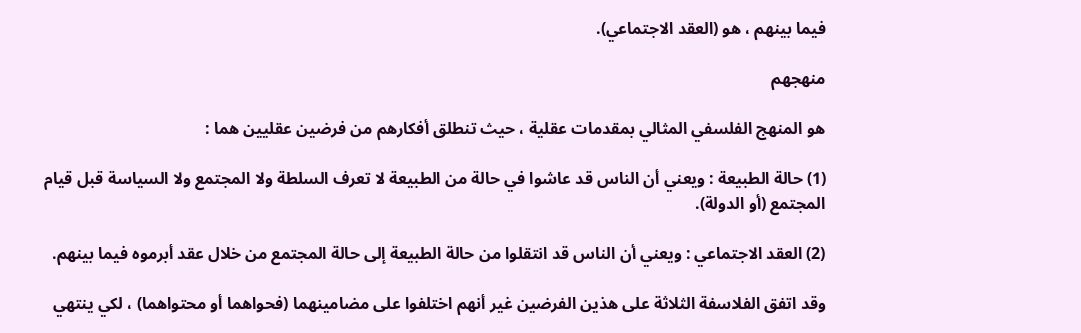فيما بينهم ، هو (العقد الاجتماعي).

منهجهم

هو المنهج الفلسفي المثالي بمقدمات عقلية ، حيث تنطلق أفكارهم من فرضين عقليين هما :

(1) حالة الطبيعة : ويعني أن الناس قد عاشوا في حالة من الطبيعة لا تعرف السلطة ولا المجتمع ولا السياسة قبل قيام المجتمع (أو الدولة).

(2) العقد الاجتماعي : ويعني أن الناس قد انتقلوا من حالة الطبيعة إلى حالة المجتمع من خلال عقد أبرموه فيما بينهم.

وقد اتفق الفلاسفة الثلاثة على هذين الفرضين غير أنهم اختلفوا على مضامينهما (فحواهما أو محتواهما) ، لكي ينتهي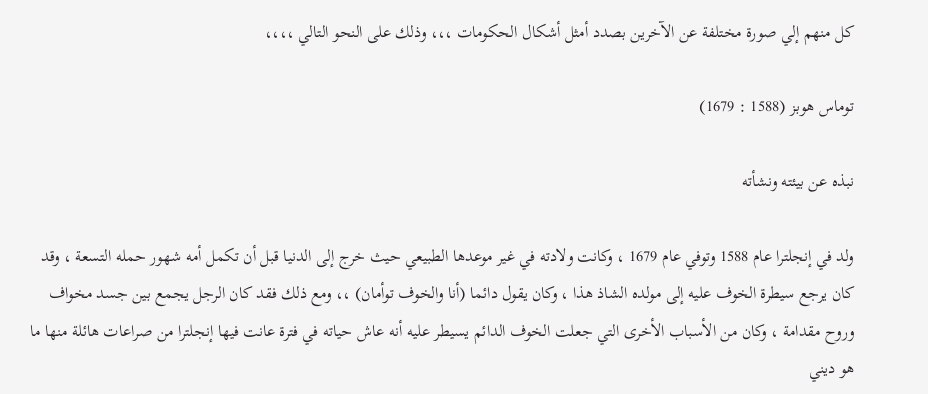كل منهم إلي صورة مختلفة عن الآخرين بصدد أمثل أشكال الحكومات ،،، وذلك على النحو التالي ،،،،

توماس هوبز (1588 : 1679)

نبذه عن بيئته ونشأته

ولد في إنجلترا عام 1588 وتوفي عام 1679 ، وكانت ولادته في غير موعدها الطبيعي حيث خرج إلى الدنيا قبل أن تكمل أمه شهور حمله التسعة ، وقد كان يرجع سيطرة الخوف عليه إلى مولده الشاذ هذا ، وكان يقول دائما (أنا والخوف توأمان) ،، ومع ذلك فقد كان الرجل يجمع بين جسد مخواف وروح مقدامة ، وكان من الأسباب الأخرى التي جعلت الخوف الدائم يسيطر عليه أنه عاش حياته في فترة عانت فيها إنجلترا من صراعات هائلة منها ما هو ديني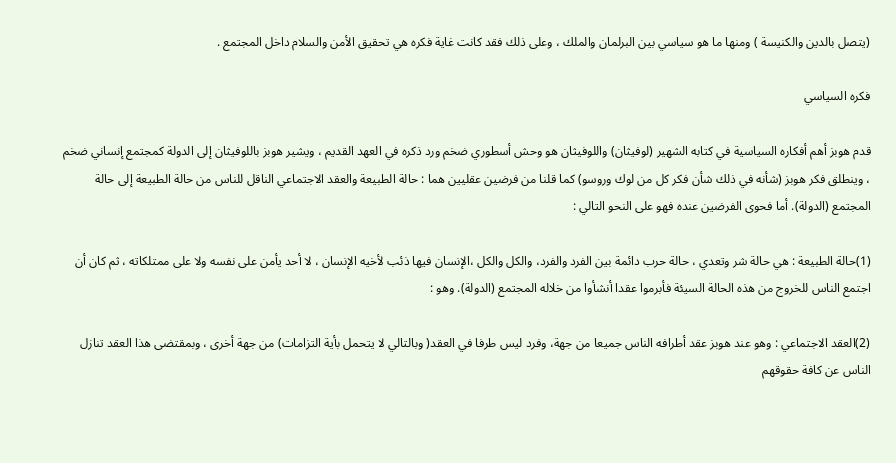(يتصل بالدين والكنيسة ) ومنها ما هو سياسي بين البرلمان والملك ، وعلى ذلك فقد كانت غاية فكره هي تحقيق الأمن والسلام داخل المجتمع .

فكره السياسي

قدم هوبز أهم أفكاره السياسية في كتابه الشهير (لوفيثان) واللوفيثان هو وحش أسطوري ضخم ورد ذكره في العهد القديم ، ويشير هوبز باللوفيثان إلى الدولة كمجتمع إنساني ضخم ، وينطلق فكر هوبز (شأنه في ذلك شأن فكر كل من لوك وروسو) كما قلنا من فرضين عقليين هما : حالة الطبيعة والعقد الاجتماعي الناقل للناس من حالة الطبيعة إلى حالة المجتمع (الدولة). أما فحوى الفرضين عنده فهو على النحو التالي :

(1)حالة الطبيعة : هي حالة شر وتعدي ، حالة حرب دائمة بين الفرد والفرد، والكل والكل ،الإنسان فيها ذئب لأخيه الإنسان ، لا أحد يأمن على نفسه ولا على ممتلكاته ، ثم كان أن اجتمع الناس للخروج من هذه الحالة السيئة فأبرموا عقدا أنشأوا من خلاله المجتمع (الدولة). وهو :

(2)العقد الاجتماعي : وهو عند هوبز عقد أطرافه الناس جميعا من جهة، وفرد ليس طرفا في العقد( وبالتالي لا يتحمل بأية التزامات) من جهة أخرى ، وبمقتضى هذا العقد تنازل الناس عن كافة حقوقهم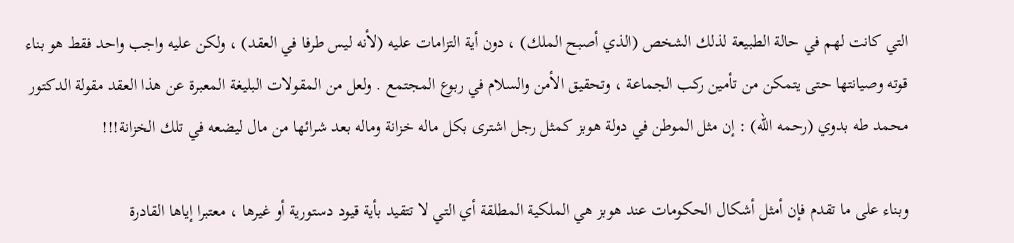التي كانت لهم في حالة الطبيعة لذلك الشخص (الذي أصبح الملك) ، دون أية التزامات عليه (لأنه ليس طرفا في العقد) ، ولكن عليه واجب واحد فقط هو بناء قوته وصيانتها حتى يتمكن من تأمين ركب الجماعة ، وتحقيق الأمن والسلام في ربوع المجتمع . ولعل من المقولات البليغة المعبرة عن هذا العقد مقولة الدكتور محمد طه بدوي (رحمه الله) : إن مثل الموطن في دولة هوبز كمثل رجل اشترى بكل ماله خزانة وماله بعد شرائها من مال ليضعه في تلك الخزانة!!!

وبناء على ما تقدم فإن أمثل أشكال الحكومات عند هوبز هي الملكية المطلقة أي التي لا تتقيد بأية قيود دستورية أو غيرها ، معتبرا إياها القادرة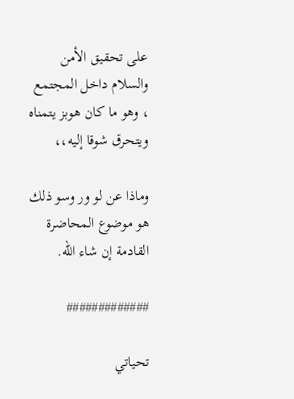على تحقيق الأمن والسلام داخل المجتمع ، وهو ما كان هوبز يتمناه ويتحرق شوقا إليه،،

وماذا عن لو ور وسو ذلك هو موضوع المحاضرة القادمة إن شاء الله.

#############

تحياتي